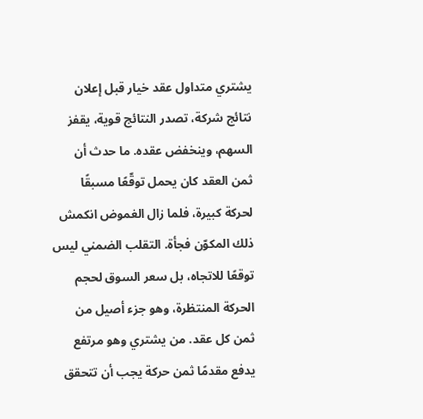يشتري متداول عقد خيار قبل إعلان نتائج شركة، تصدر النتائج قوية، يقفز السهم، وينخفض عقده. ما حدث أن ثمن العقد كان يحمل توقّعًا مسبقًا لحركة كبيرة، فلما زال الغموض انكمش ذلك المكوّن فجأة. التقلب الضمني ليس توقعًا للاتجاه، بل سعر السوق لحجم الحركة المنتظرة، وهو جزء أصيل من ثمن كل عقد. من يشتري وهو مرتفع يدفع مقدمًا ثمن حركة يجب أن تتحقق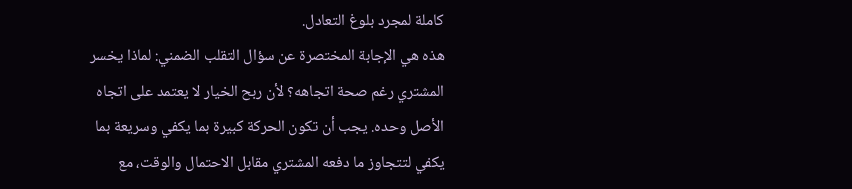كاملة لمجرد بلوغ التعادل.
هذه هي الإجابة المختصرة عن سؤال التقلب الضمني: لماذا يخسر المشتري رغم صحة اتجاهه؟ لأن ربح الخيار لا يعتمد على اتجاه الأصل وحده. يجب أن تكون الحركة كبيرة بما يكفي وسريعة بما يكفي لتتجاوز ما دفعه المشتري مقابل الاحتمال والوقت، مع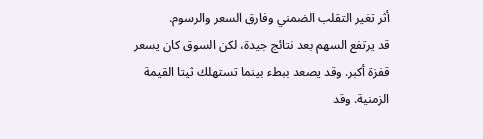أثر تغير التقلب الضمني وفارق السعر والرسوم.
قد يرتفع السهم بعد نتائج جيدة، لكن السوق كان يسعر قفزة أكبر. وقد يصعد ببطء بينما تستهلك ثيتا القيمة الزمنية. وقد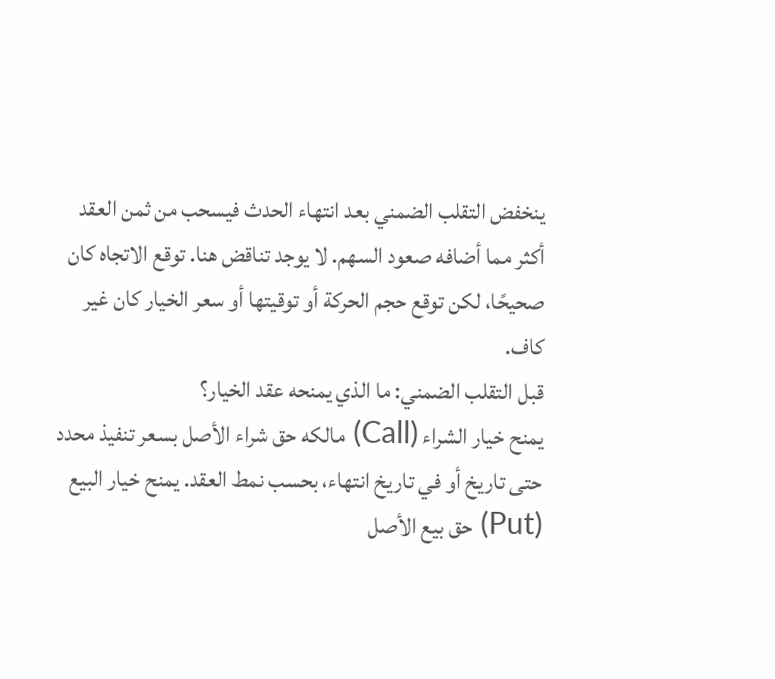ينخفض التقلب الضمني بعد انتهاء الحدث فيسحب من ثمن العقد أكثر مما أضافه صعود السهم. لا يوجد تناقض هنا. توقع الاتجاه كان صحيحًا، لكن توقع حجم الحركة أو توقيتها أو سعر الخيار كان غير كاف.
قبل التقلب الضمني: ما الذي يمنحه عقد الخيار؟
يمنح خيار الشراء (Call) مالكه حق شراء الأصل بسعر تنفيذ محدد حتى تاريخ أو في تاريخ انتهاء، بحسب نمط العقد. يمنح خيار البيع (Put) حق بيع الأصل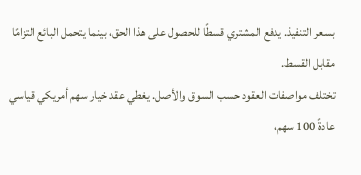بسعر التنفيذ. يدفع المشتري قسطًا للحصول على هذا الحق، بينما يتحمل البائع التزامًا مقابل القسط.
تختلف مواصفات العقود حسب السوق والأصل. يغطي عقد خيار سهم أمريكي قياسي عادةً 100 سهم،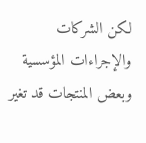لكن الشركات والإجراءات المؤسسية وبعض المنتجات قد تغير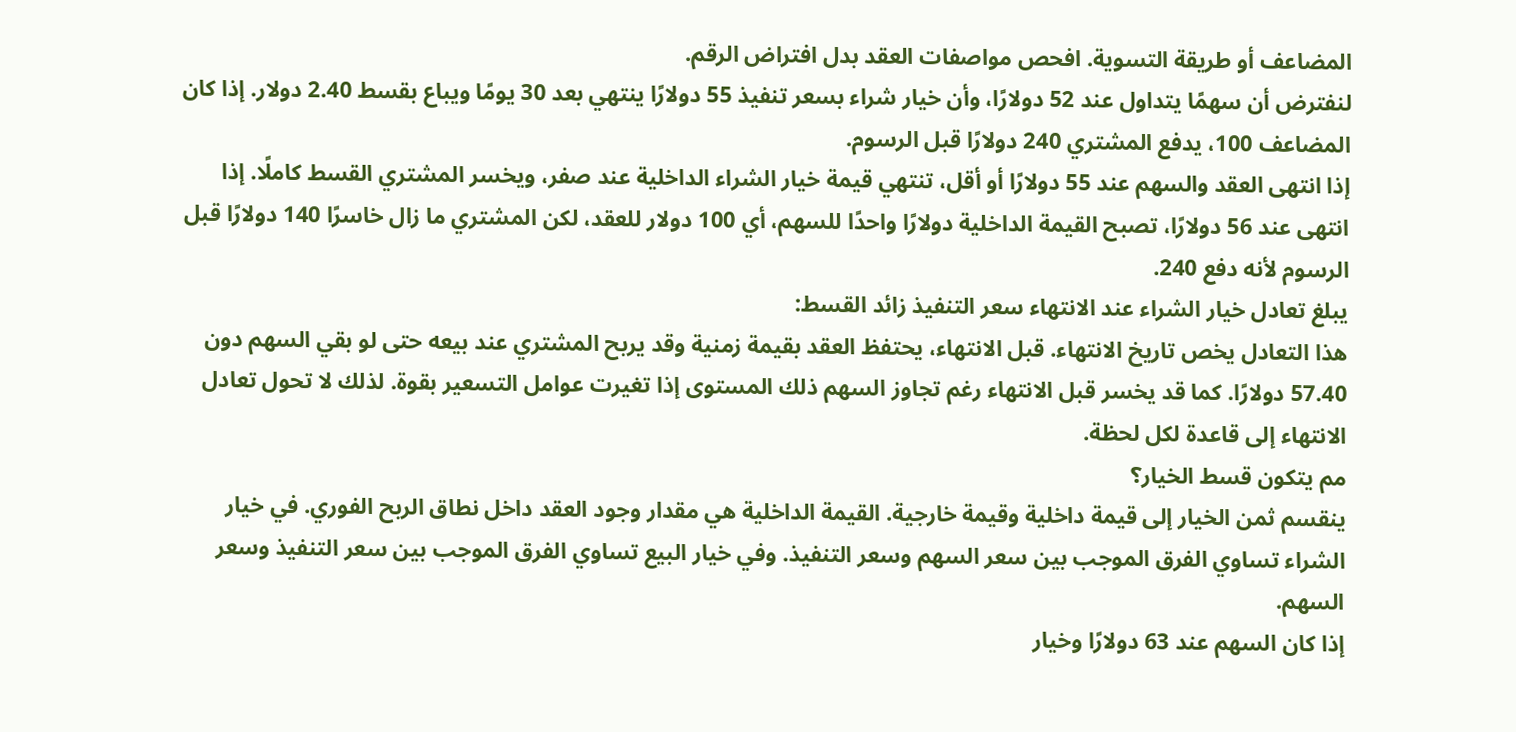المضاعف أو طريقة التسوية. افحص مواصفات العقد بدل افتراض الرقم.
لنفترض أن سهمًا يتداول عند 52 دولارًا، وأن خيار شراء بسعر تنفيذ 55 دولارًا ينتهي بعد 30 يومًا ويباع بقسط 2.40 دولار. إذا كان المضاعف 100، يدفع المشتري 240 دولارًا قبل الرسوم.
إذا انتهى العقد والسهم عند 55 دولارًا أو أقل، تنتهي قيمة خيار الشراء الداخلية عند صفر، ويخسر المشتري القسط كاملًا. إذا انتهى عند 56 دولارًا، تصبح القيمة الداخلية دولارًا واحدًا للسهم، أي 100 دولار للعقد، لكن المشتري ما زال خاسرًا 140 دولارًا قبل الرسوم لأنه دفع 240.
يبلغ تعادل خيار الشراء عند الانتهاء سعر التنفيذ زائد القسط:
هذا التعادل يخص تاريخ الانتهاء. قبل الانتهاء، يحتفظ العقد بقيمة زمنية وقد يربح المشتري عند بيعه حتى لو بقي السهم دون 57.40 دولارًا. كما قد يخسر قبل الانتهاء رغم تجاوز السهم ذلك المستوى إذا تغيرت عوامل التسعير بقوة. لذلك لا تحول تعادل الانتهاء إلى قاعدة لكل لحظة.
مم يتكون قسط الخيار؟
ينقسم ثمن الخيار إلى قيمة داخلية وقيمة خارجية. القيمة الداخلية هي مقدار وجود العقد داخل نطاق الربح الفوري. في خيار الشراء تساوي الفرق الموجب بين سعر السهم وسعر التنفيذ. وفي خيار البيع تساوي الفرق الموجب بين سعر التنفيذ وسعر السهم.
إذا كان السهم عند 63 دولارًا وخيار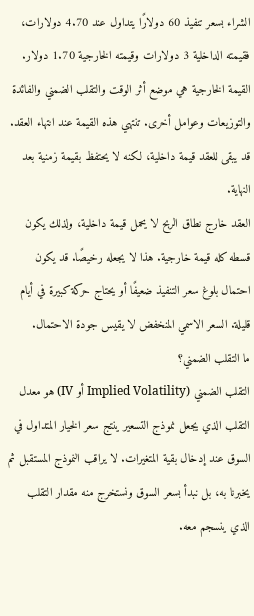الشراء بسعر تنفيذ 60 دولارًا يتداول عند 4.70 دولارات، فقيمته الداخلية 3 دولارات وقيمته الخارجية 1.70 دولار.
القيمة الخارجية هي موضع أثر الوقت والتقلب الضمني والفائدة والتوزيعات وعوامل أخرى. تنتهي هذه القيمة عند انتهاء العقد. قد يبقى للعقد قيمة داخلية، لكنه لا يحتفظ بقيمة زمنية بعد النهاية.
العقد خارج نطاق الربح لا يحمل قيمة داخلية، ولذلك يكون قسطه كله قيمة خارجية. هذا لا يجعله رخيصًا. قد يكون احتمال بلوغ سعر التنفيذ ضعيفًا أو يحتاج حركة كبيرة في أيام قليلة. السعر الاسمي المنخفض لا يقيس جودة الاحتمال.
ما التقلب الضمني؟
التقلب الضمني (Implied Volatility أو IV) هو معدل التقلب الذي يجعل نموذج التسعير ينتج سعر الخيار المتداول في السوق عند إدخال بقية المتغيرات. لا يراقب النموذج المستقبل ثم يخبرنا به، بل نبدأ بسعر السوق ونستخرج منه مقدار التقلب الذي ينسجم معه.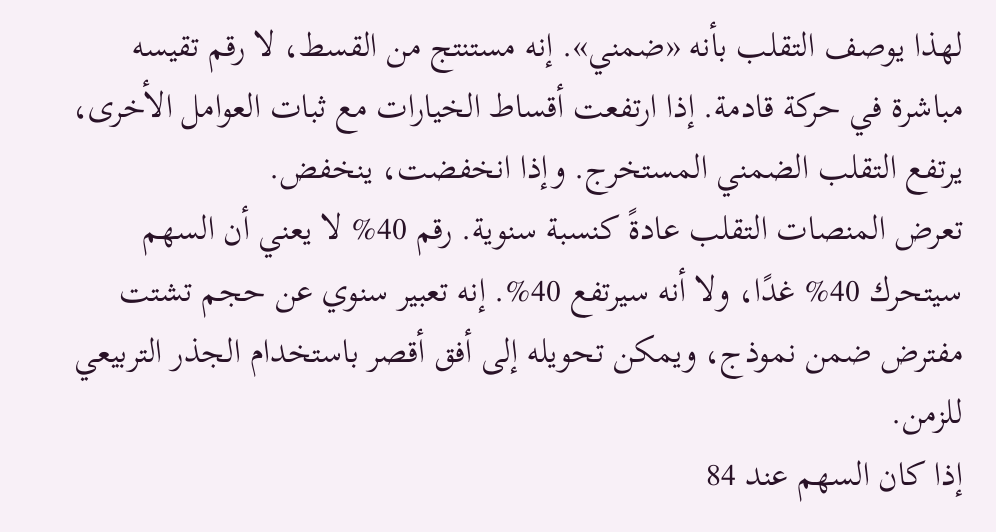لهذا يوصف التقلب بأنه «ضمني». إنه مستنتج من القسط، لا رقم تقيسه مباشرة في حركة قادمة. إذا ارتفعت أقساط الخيارات مع ثبات العوامل الأخرى، يرتفع التقلب الضمني المستخرج. وإذا انخفضت، ينخفض.
تعرض المنصات التقلب عادةً كنسبة سنوية. رقم 40% لا يعني أن السهم سيتحرك 40% غدًا، ولا أنه سيرتفع 40%. إنه تعبير سنوي عن حجم تشتت مفترض ضمن نموذج، ويمكن تحويله إلى أفق أقصر باستخدام الجذر التربيعي للزمن.
إذا كان السهم عند 84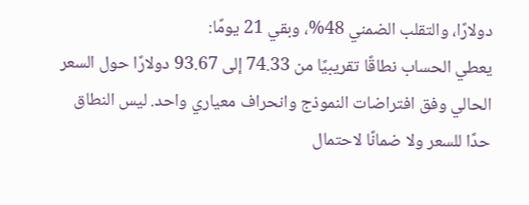دولارًا، والتقلب الضمني 48%، وبقي 21 يومًا:
يعطي الحساب نطاقًا تقريبيًا من 74.33 إلى 93.67 دولارًا حول السعر الحالي وفق افتراضات النموذج وانحراف معياري واحد. ليس النطاق حدًا للسعر ولا ضمانًا لاحتمال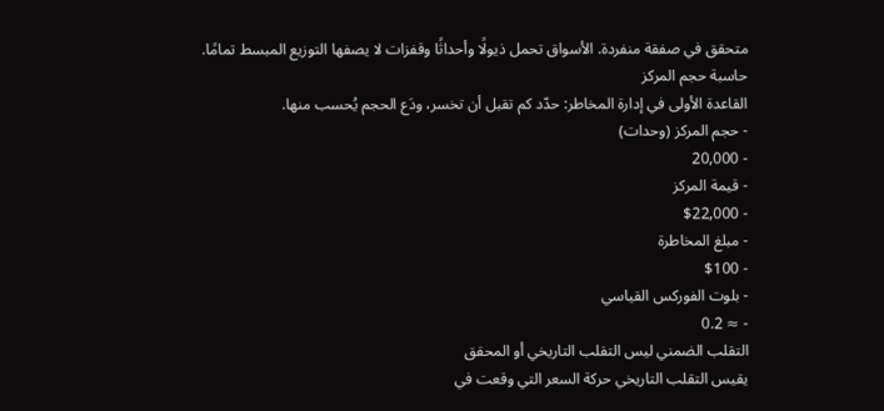متحقق في صفقة منفردة. الأسواق تحمل ذيولًا وأحداثًا وقفزات لا يصفها التوزيع المبسط تمامًا.
حاسبة حجم المركز
القاعدة الأولى في إدارة المخاطر: حدّد كم تقبل أن تخسر، ودَع الحجم يُحسب منها.
- حجم المركز (وحدات)
- 20,000
- قيمة المركز
- $22,000
- مبلغ المخاطرة
- $100
- بلوت الفوركس القياسي
- ≈ 0.2
التقلب الضمني ليس التقلب التاريخي أو المحقق
يقيس التقلب التاريخي حركة السعر التي وقعت في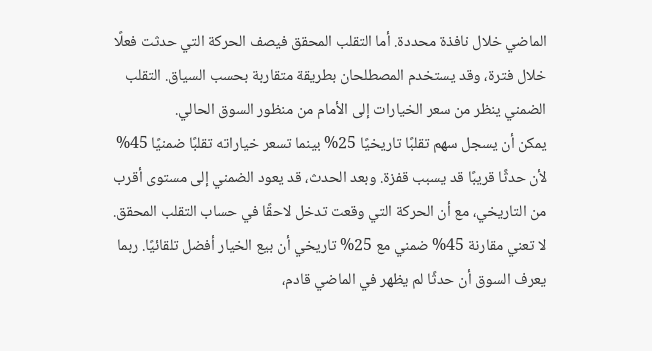الماضي خلال نافذة محددة. أما التقلب المحقق فيصف الحركة التي حدثت فعلًا خلال فترة، وقد يستخدم المصطلحان بطريقة متقاربة بحسب السياق. التقلب الضمني ينظر من سعر الخيارات إلى الأمام من منظور السوق الحالي.
يمكن أن يسجل سهم تقلبًا تاريخيًا 25% بينما تسعر خياراته تقلبًا ضمنيًا 45% لأن حدثًا قريبًا قد يسبب قفزة. وبعد الحدث، قد يعود الضمني إلى مستوى أقرب من التاريخي، مع أن الحركة التي وقعت تدخل لاحقًا في حساب التقلب المحقق.
لا تعني مقارنة 45% ضمني مع 25% تاريخي أن بيع الخيار أفضل تلقائيًا. ربما يعرف السوق أن حدثًا لم يظهر في الماضي قادم،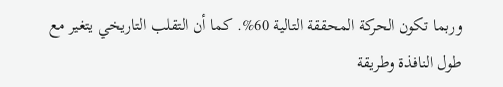وربما تكون الحركة المحققة التالية 60%. كما أن التقلب التاريخي يتغير مع طول النافذة وطريقة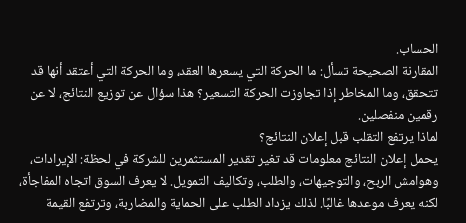الحساب.
المقارنة الصحيحة تسأل: ما الحركة التي يسعرها العقد، وما الحركة التي أعتقد أنها قد تتحقق، وما المخاطر إذا تجاوزت الحركة التسعير؟ هذا سؤال عن توزيع النتائج، لا عن رقمين منفصلين.
لماذا يرتفع التقلب قبل إعلان النتائج؟
يحمل إعلان النتائج معلومات قد تغير تقدير المستثمرين للشركة في لحظة: الإيرادات، وهوامش الربح، والتوجيهات، والطلب، وتكاليف التمويل. لا يعرف السوق اتجاه المفاجأة، لكنه يعرف موعدها غالبًا. لذلك يزداد الطلب على الحماية والمضاربة، وترتفع القيمة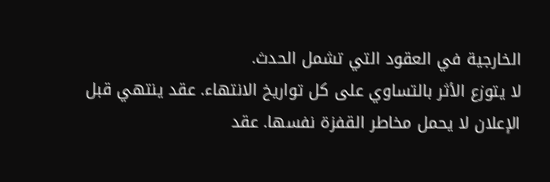الخارجية في العقود التي تشمل الحدث.
لا يتوزع الأثر بالتساوي على كل تواريخ الانتهاء. عقد ينتهي قبل الإعلان لا يحمل مخاطر القفزة نفسها. عقد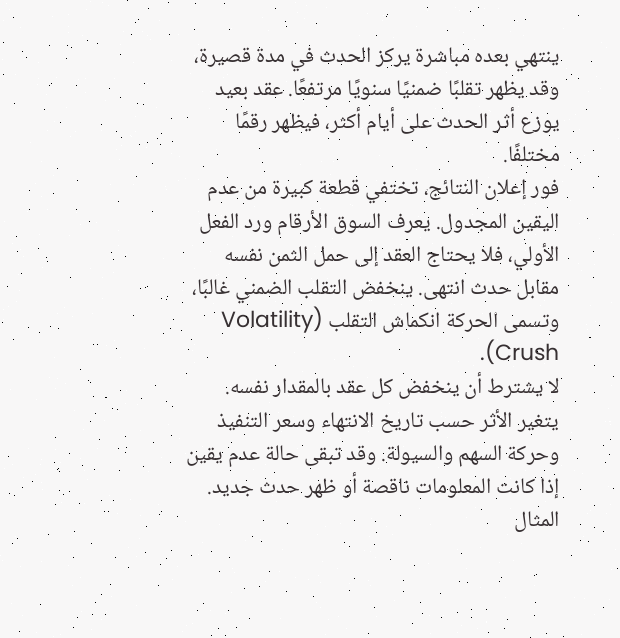ينتهي بعده مباشرة يركز الحدث في مدة قصيرة، وقد يظهر تقلبًا ضمنيًا سنويًا مرتفعًا. عقد بعيد يوزع أثر الحدث على أيام أكثر، فيظهر رقمًا مختلفًا.
فور إعلان النتائج، تختفي قطعة كبيرة من عدم اليقين المجدول. يعرف السوق الأرقام ورد الفعل الأولي، فلا يحتاج العقد إلى حمل الثمن نفسه مقابل حدث انتهى. ينخفض التقلب الضمني غالبًا، وتسمى الحركة انكماش التقلب (Volatility Crush).
لا يشترط أن ينخفض كل عقد بالمقدار نفسه. يتغير الأثر حسب تاريخ الانتهاء وسعر التنفيذ وحركة السهم والسيولة. وقد تبقى حالة عدم يقين إذا كانت المعلومات ناقصة أو ظهر حدث جديد.
المثال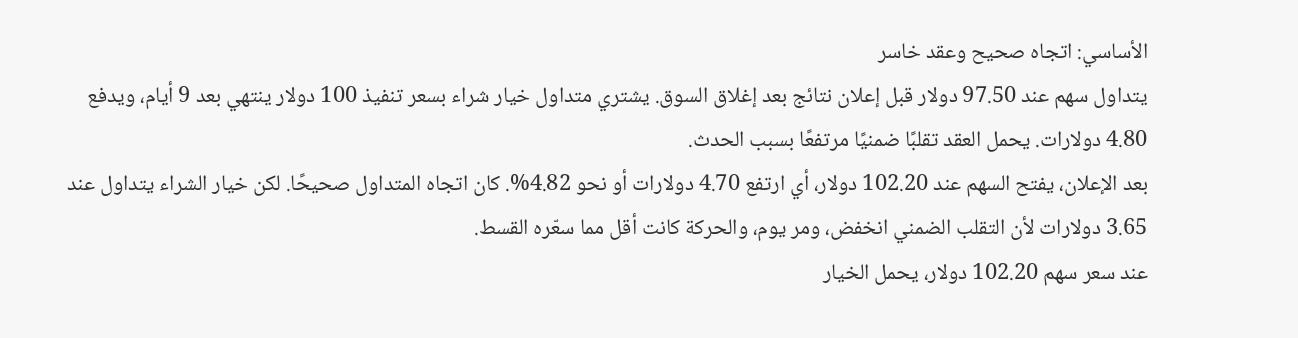الأساسي: اتجاه صحيح وعقد خاسر
يتداول سهم عند 97.50 دولار قبل إعلان نتائج بعد إغلاق السوق. يشتري متداول خيار شراء بسعر تنفيذ 100 دولار ينتهي بعد 9 أيام، ويدفع 4.80 دولارات. يحمل العقد تقلبًا ضمنيًا مرتفعًا بسبب الحدث.
بعد الإعلان، يفتح السهم عند 102.20 دولار، أي ارتفع 4.70 دولارات أو نحو 4.82%. كان اتجاه المتداول صحيحًا. لكن خيار الشراء يتداول عند 3.65 دولارات لأن التقلب الضمني انخفض، ومر يوم، والحركة كانت أقل مما سعّره القسط.
عند سعر سهم 102.20 دولار، يحمل الخيار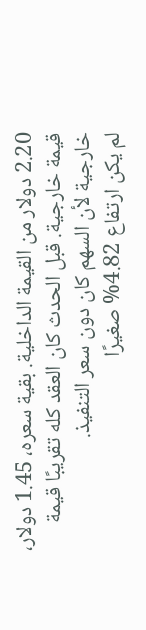2.20 دولار من القيمة الداخلية. بقية سعره، 1.45 دولار، قيمة خارجية. قبل الحدث كان العقد كله تقريبًا قيمة خارجية لأن السهم كان دون سعر التنفيذ.
لم يكن ارتفاع 4.82% صغيرًا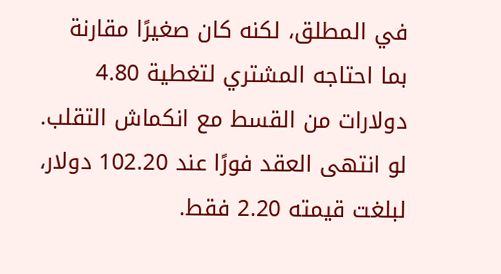في المطلق، لكنه كان صغيرًا مقارنة بما احتاجه المشتري لتغطية 4.80 دولارات من القسط مع انكماش التقلب. لو انتهى العقد فورًا عند 102.20 دولار، لبلغت قيمته 2.20 فقط.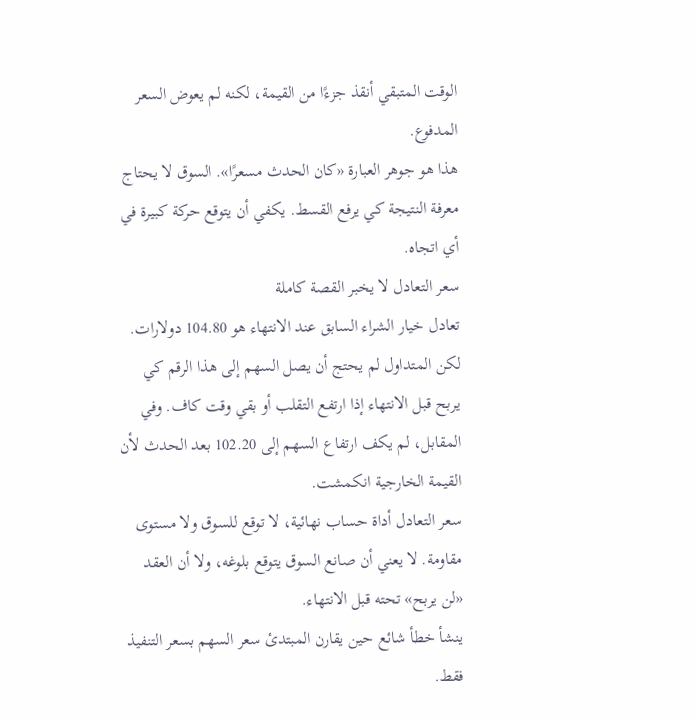الوقت المتبقي أنقذ جزءًا من القيمة، لكنه لم يعوض السعر المدفوع.
هذا هو جوهر العبارة «كان الحدث مسعرًا». السوق لا يحتاج معرفة النتيجة كي يرفع القسط. يكفي أن يتوقع حركة كبيرة في أي اتجاه.
سعر التعادل لا يخبر القصة كاملة
تعادل خيار الشراء السابق عند الانتهاء هو 104.80 دولارات. لكن المتداول لم يحتج أن يصل السهم إلى هذا الرقم كي يربح قبل الانتهاء إذا ارتفع التقلب أو بقي وقت كاف. وفي المقابل، لم يكف ارتفاع السهم إلى 102.20 بعد الحدث لأن القيمة الخارجية انكمشت.
سعر التعادل أداة حساب نهائية، لا توقع للسوق ولا مستوى مقاومة. لا يعني أن صانع السوق يتوقع بلوغه، ولا أن العقد «لن يربح» تحته قبل الانتهاء.
ينشأ خطأ شائع حين يقارن المبتدئ سعر السهم بسعر التنفيذ فقط.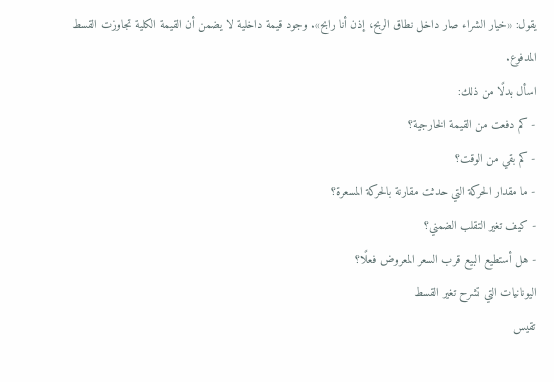يقول: «خيار الشراء صار داخل نطاق الربح، إذن أنا رابح». وجود قيمة داخلية لا يضمن أن القيمة الكلية تجاوزت القسط المدفوع.
اسأل بدلًا من ذلك:
- كم دفعت من القيمة الخارجية؟
- كم بقي من الوقت؟
- ما مقدار الحركة التي حدثت مقارنة بالحركة المسعرة؟
- كيف تغير التقلب الضمني؟
- هل أستطيع البيع قرب السعر المعروض فعلًا؟
اليونانيات التي تشرح تغير القسط
تقيس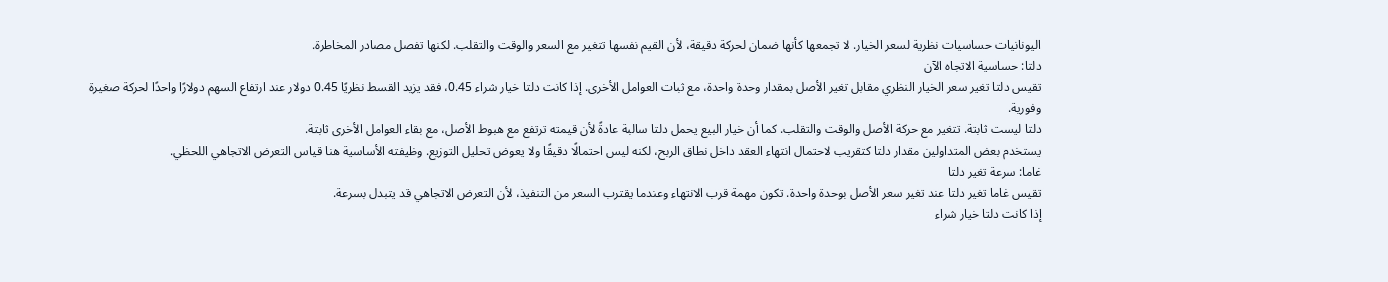اليونانيات حساسيات نظرية لسعر الخيار. لا تجمعها كأنها ضمان لحركة دقيقة، لأن القيم نفسها تتغير مع السعر والوقت والتقلب. لكنها تفصل مصادر المخاطرة.
دلتا: حساسية الاتجاه الآن
تقيس دلتا تغير سعر الخيار النظري مقابل تغير الأصل بمقدار وحدة واحدة، مع ثبات العوامل الأخرى. إذا كانت دلتا خيار شراء 0.45، فقد يزيد القسط نظريًا 0.45 دولار عند ارتفاع السهم دولارًا واحدًا لحركة صغيرة وفورية.
دلتا ليست ثابتة. تتغير مع حركة الأصل والوقت والتقلب. كما أن خيار البيع يحمل دلتا سالبة عادةً لأن قيمته ترتفع مع هبوط الأصل، مع بقاء العوامل الأخرى ثابتة.
يستخدم بعض المتداولين مقدار دلتا كتقريب لاحتمال انتهاء العقد داخل نطاق الربح، لكنه ليس احتمالًا دقيقًا ولا يعوض تحليل التوزيع. وظيفته الأساسية هنا قياس التعرض الاتجاهي اللحظي.
غاما: سرعة تغير دلتا
تقيس غاما تغير دلتا عند تغير سعر الأصل بوحدة واحدة. تكون مهمة قرب الانتهاء وعندما يقترب السعر من التنفيذ، لأن التعرض الاتجاهي قد يتبدل بسرعة.
إذا كانت دلتا خيار شراء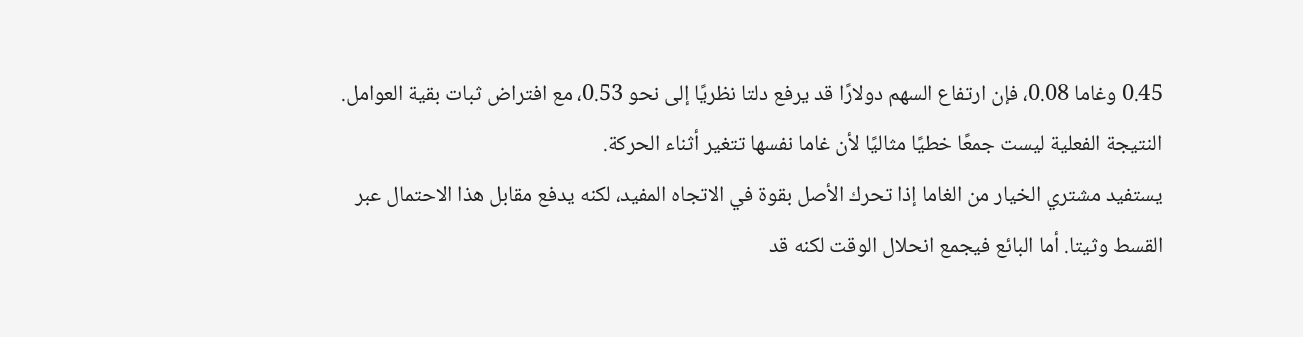0.45 وغاما 0.08، فإن ارتفاع السهم دولارًا قد يرفع دلتا نظريًا إلى نحو 0.53، مع افتراض ثبات بقية العوامل. النتيجة الفعلية ليست جمعًا خطيًا مثاليًا لأن غاما نفسها تتغير أثناء الحركة.
يستفيد مشتري الخيار من الغاما إذا تحرك الأصل بقوة في الاتجاه المفيد، لكنه يدفع مقابل هذا الاحتمال عبر القسط وثيتا. أما البائع فيجمع انحلال الوقت لكنه قد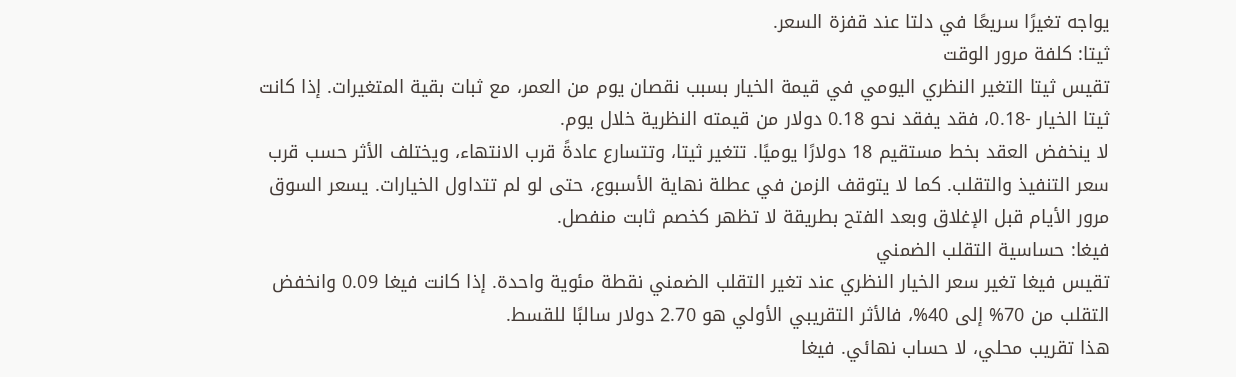يواجه تغيرًا سريعًا في دلتا عند قفزة السعر.
ثيتا: كلفة مرور الوقت
تقيس ثيتا التغير النظري اليومي في قيمة الخيار بسبب نقصان يوم من العمر، مع ثبات بقية المتغيرات. إذا كانت ثيتا الخيار -0.18، فقد يفقد نحو 0.18 دولار من قيمته النظرية خلال يوم.
لا ينخفض العقد بخط مستقيم 18 دولارًا يوميًا. تتغير ثيتا، وتتسارع عادةً قرب الانتهاء، ويختلف الأثر حسب قرب سعر التنفيذ والتقلب. كما لا يتوقف الزمن في عطلة نهاية الأسبوع، حتى لو لم تتداول الخيارات. يسعر السوق مرور الأيام قبل الإغلاق وبعد الفتح بطريقة لا تظهر كخصم ثابت منفصل.
فيغا: حساسية التقلب الضمني
تقيس فيغا تغير سعر الخيار النظري عند تغير التقلب الضمني نقطة مئوية واحدة. إذا كانت فيغا 0.09 وانخفض التقلب من 70% إلى 40%، فالأثر التقريبي الأولي هو 2.70 دولار سالبًا للقسط.
هذا تقريب محلي، لا حساب نهائي. فيغا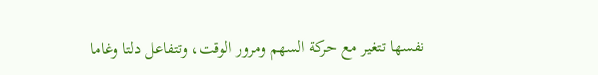نفسها تتغير مع حركة السهم ومرور الوقت، وتتفاعل دلتا وغاما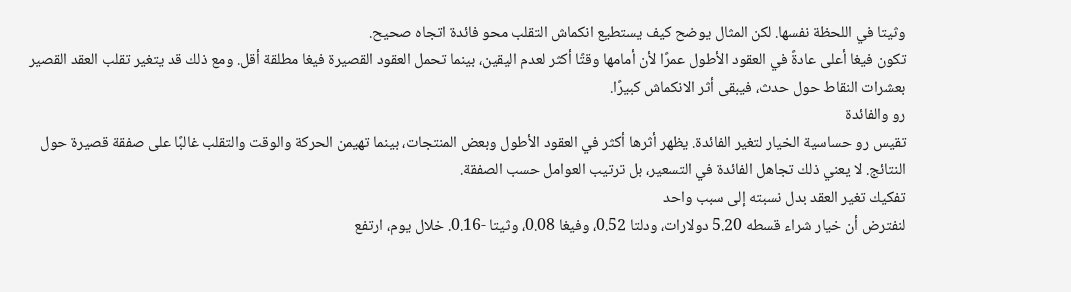وثيتا في اللحظة نفسها. لكن المثال يوضح كيف يستطيع انكماش التقلب محو فائدة اتجاه صحيح.
تكون فيغا أعلى عادةً في العقود الأطول عمرًا لأن أمامها وقتًا أكثر لعدم اليقين، بينما تحمل العقود القصيرة فيغا مطلقة أقل. ومع ذلك قد يتغير تقلب العقد القصير بعشرات النقاط حول حدث، فيبقى أثر الانكماش كبيرًا.
رو والفائدة
تقيس رو حساسية الخيار لتغير الفائدة. يظهر أثرها أكثر في العقود الأطول وبعض المنتجات، بينما تهيمن الحركة والوقت والتقلب غالبًا على صفقة قصيرة حول النتائج. لا يعني ذلك تجاهل الفائدة في التسعير، بل ترتيب العوامل حسب الصفقة.
تفكيك تغير العقد بدل نسبته إلى سبب واحد
لنفترض أن خيار شراء قسطه 5.20 دولارات، ودلتا 0.52، وفيغا 0.08، وثيتا -0.16. خلال يوم، ارتفع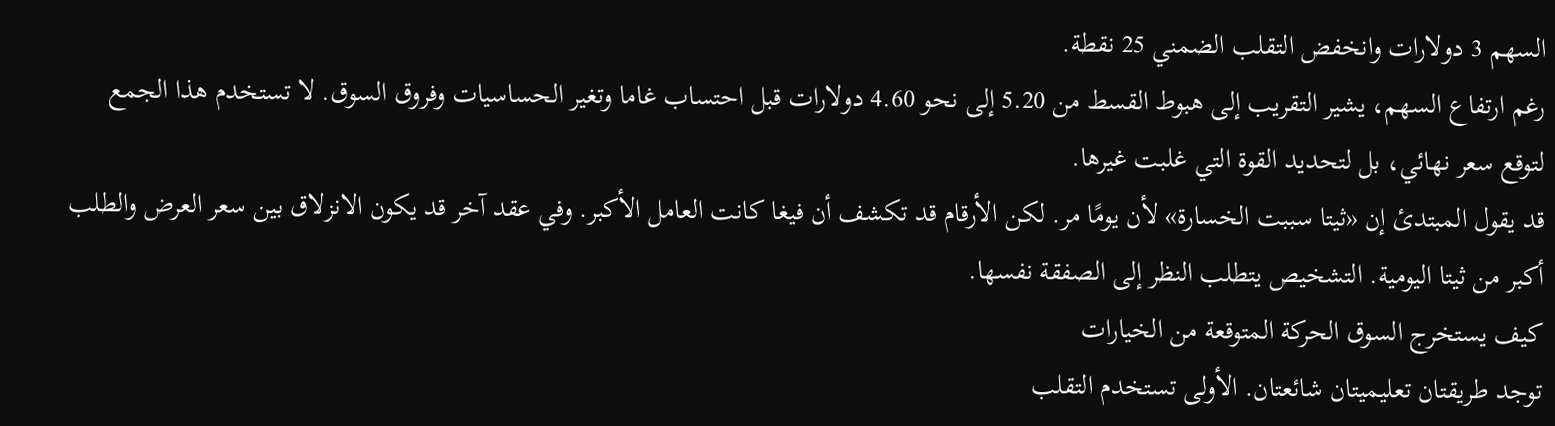السهم 3 دولارات وانخفض التقلب الضمني 25 نقطة.
رغم ارتفاع السهم، يشير التقريب إلى هبوط القسط من 5.20 إلى نحو 4.60 دولارات قبل احتساب غاما وتغير الحساسيات وفروق السوق. لا تستخدم هذا الجمع لتوقع سعر نهائي، بل لتحديد القوة التي غلبت غيرها.
قد يقول المبتدئ إن «ثيتا سببت الخسارة» لأن يومًا مر. لكن الأرقام قد تكشف أن فيغا كانت العامل الأكبر. وفي عقد آخر قد يكون الانزلاق بين سعر العرض والطلب أكبر من ثيتا اليومية. التشخيص يتطلب النظر إلى الصفقة نفسها.
كيف يستخرج السوق الحركة المتوقعة من الخيارات
توجد طريقتان تعليميتان شائعتان. الأولى تستخدم التقلب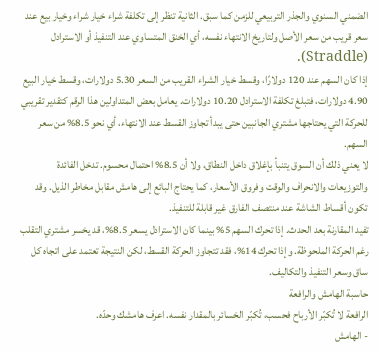الضمني السنوي والجذر التربيعي للزمن كما سبق. الثانية تنظر إلى تكلفة شراء خيار شراء وخيار بيع عند سعر قريب من سعر الأصل ولتاريخ الانتهاء نفسه، أي الخنق المتساوي عند التنفيذ أو الاسترادل (Straddle).
إذا كان السهم عند 120 دولارًا، وقسط خيار الشراء القريب من السعر 5.30 دولارات، وقسط خيار البيع 4.90 دولارات، فتبلغ تكلفة الاسترادل 10.20 دولارات. يعامل بعض المتداولين هذا الرقم كتقدير تقريبي للحركة التي يحتاجها مشتري الجانبين حتى يبدأ تجاوز القسط عند الانتهاء، أي نحو 8.5% من سعر السهم.
لا يعني ذلك أن السوق يتنبأ بإغلاق داخل النطاق، ولا أن 8.5% احتمال محسوم. تدخل الفائدة والتوزيعات والانحراف والوقت وفروق الأسعار، كما يحتاج البائع إلى هامش مقابل مخاطر الذيل. وقد تكون أقساط الشاشة عند منتصف الفارق غير قابلة للتنفيذ.
تفيد المقارنة بعد الحدث. إذا تحرك السهم 5% بينما كان الاسترادل يسعر 8.5%، قد يخسر مشتري التقلب رغم الحركة الملحوظة. وإذا تحرك 14%، فقد تتجاوز الحركة القسط، لكن النتيجة تعتمد على اتجاه كل ساق وسعر التنفيذ والتكاليف.
حاسبة الهامش والرافعة
الرافعة لا تُكبّر الأرباح فحسب، تُكبّر الخسائر بالمقدار نفسه. اعرف هامشك وحدّه.
- الهامش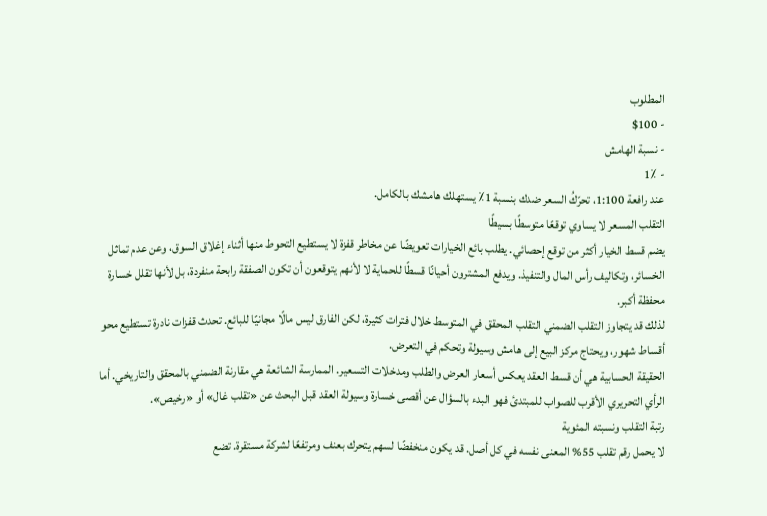المطلوب
- $100
- نسبة الهامش
- 1٪
عند رافعة 1:100، تحرّكُ السعر ضدك بنسبة 1٪ يستهلك هامشك بالكامل.
التقلب المسعر لا يساوي توقعًا متوسطًا بسيطًا
يضم قسط الخيار أكثر من توقع إحصائي. يطلب بائع الخيارات تعويضًا عن مخاطر قفزة لا يستطيع التحوط منها أثناء إغلاق السوق، وعن عدم تماثل الخسائر، وتكاليف رأس المال والتنفيذ. ويدفع المشترون أحيانًا قسطًا للحماية لا لأنهم يتوقعون أن تكون الصفقة رابحة منفردة، بل لأنها تقلل خسارة محفظة أكبر.
لذلك قد يتجاوز التقلب الضمني التقلب المحقق في المتوسط خلال فترات كثيرة، لكن الفارق ليس مالًا مجانيًا للبائع. تحدث قفزات نادرة تستطيع محو أقساط شهور، ويحتاج مركز البيع إلى هامش وسيولة وتحكم في التعرض.
الحقيقة الحسابية هي أن قسط العقد يعكس أسعار العرض والطلب ومدخلات التسعير. الممارسة الشائعة هي مقارنة الضمني بالمحقق والتاريخي. أما الرأي التحريري الأقرب للصواب للمبتدئ فهو البدء بالسؤال عن أقصى خسارة وسيولة العقد قبل البحث عن «تقلب غال» أو «رخيص».
رتبة التقلب ونسبته المئوية
لا يحمل رقم تقلب 55% المعنى نفسه في كل أصل. قد يكون منخفضًا لسهم يتحرك بعنف ومرتفعًا لشركة مستقرة. تضع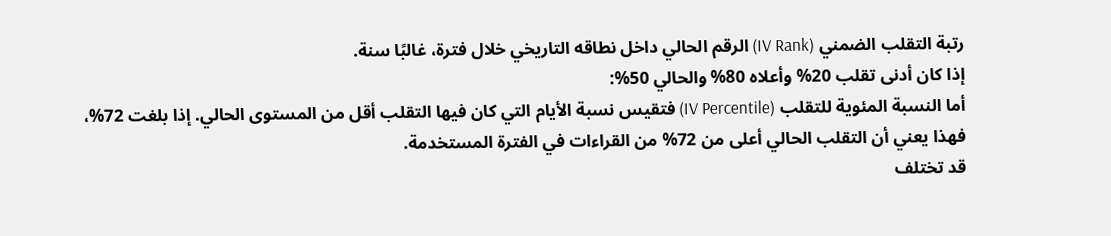رتبة التقلب الضمني (IV Rank) الرقم الحالي داخل نطاقه التاريخي خلال فترة، غالبًا سنة.
إذا كان أدنى تقلب 20% وأعلاه 80% والحالي 50%:
أما النسبة المئوية للتقلب (IV Percentile) فتقيس نسبة الأيام التي كان فيها التقلب أقل من المستوى الحالي. إذا بلغت 72%، فهذا يعني أن التقلب الحالي أعلى من 72% من القراءات في الفترة المستخدمة.
قد تختلف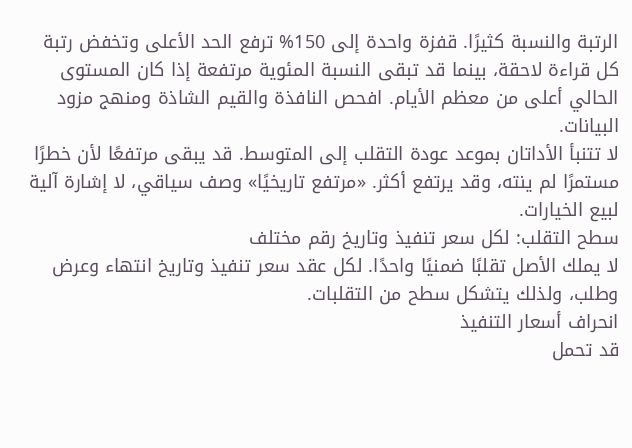الرتبة والنسبة كثيرًا. قفزة واحدة إلى 150% ترفع الحد الأعلى وتخفض رتبة كل قراءة لاحقة، بينما قد تبقى النسبة المئوية مرتفعة إذا كان المستوى الحالي أعلى من معظم الأيام. افحص النافذة والقيم الشاذة ومنهج مزود البيانات.
لا تتنبأ الأداتان بموعد عودة التقلب إلى المتوسط. قد يبقى مرتفعًا لأن خطرًا مستمرًا لم ينته، وقد يرتفع أكثر. «مرتفع تاريخيًا» وصف سياقي، لا إشارة آلية لبيع الخيارات.
سطح التقلب: لكل سعر تنفيذ وتاريخ رقم مختلف
لا يملك الأصل تقلبًا ضمنيًا واحدًا. لكل عقد سعر تنفيذ وتاريخ انتهاء وعرض وطلب، ولذلك يتشكل سطح من التقلبات.
انحراف أسعار التنفيذ
قد تحمل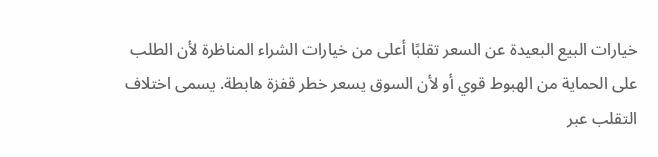خيارات البيع البعيدة عن السعر تقلبًا أعلى من خيارات الشراء المناظرة لأن الطلب على الحماية من الهبوط قوي أو لأن السوق يسعر خطر قفزة هابطة. يسمى اختلاف التقلب عبر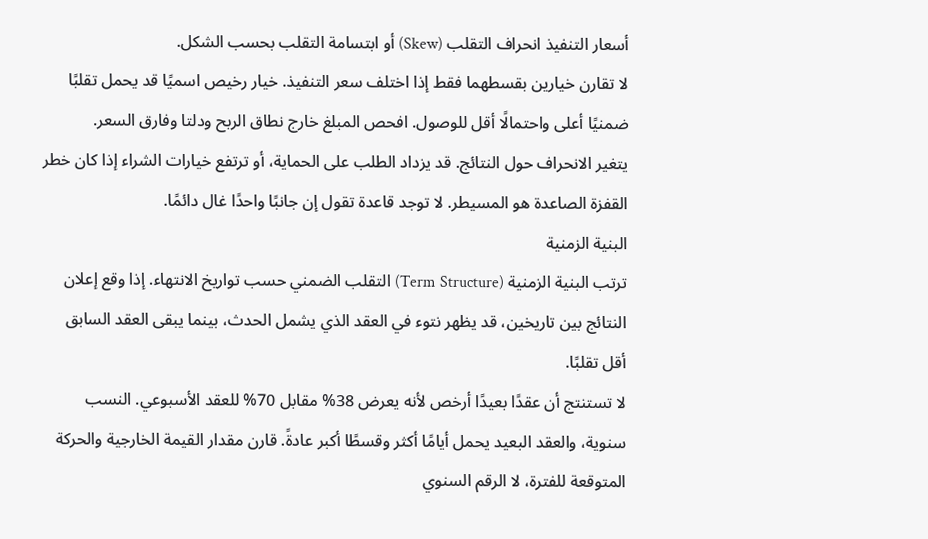أسعار التنفيذ انحراف التقلب (Skew) أو ابتسامة التقلب بحسب الشكل.
لا تقارن خيارين بقسطهما فقط إذا اختلف سعر التنفيذ. خيار رخيص اسميًا قد يحمل تقلبًا ضمنيًا أعلى واحتمالًا أقل للوصول. افحص المبلغ خارج نطاق الربح ودلتا وفارق السعر.
يتغير الانحراف حول النتائج. قد يزداد الطلب على الحماية، أو ترتفع خيارات الشراء إذا كان خطر القفزة الصاعدة هو المسيطر. لا توجد قاعدة تقول إن جانبًا واحدًا غال دائمًا.
البنية الزمنية
ترتب البنية الزمنية (Term Structure) التقلب الضمني حسب تواريخ الانتهاء. إذا وقع إعلان النتائج بين تاريخين، قد يظهر نتوء في العقد الذي يشمل الحدث، بينما يبقى العقد السابق أقل تقلبًا.
لا تستنتج أن عقدًا بعيدًا أرخص لأنه يعرض 38% مقابل 70% للعقد الأسبوعي. النسب سنوية، والعقد البعيد يحمل أيامًا أكثر وقسطًا أكبر عادةً. قارن مقدار القيمة الخارجية والحركة المتوقعة للفترة، لا الرقم السنوي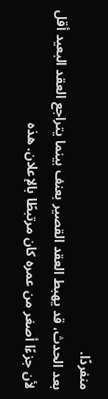منفردًا.
بعد الحدث، قد يهبط العقد القصير بعنف بينما يتراجع العقد البعيد أقل لأن جزءًا أصغر من عمره كان مرتبطًا بالإعلان. هذه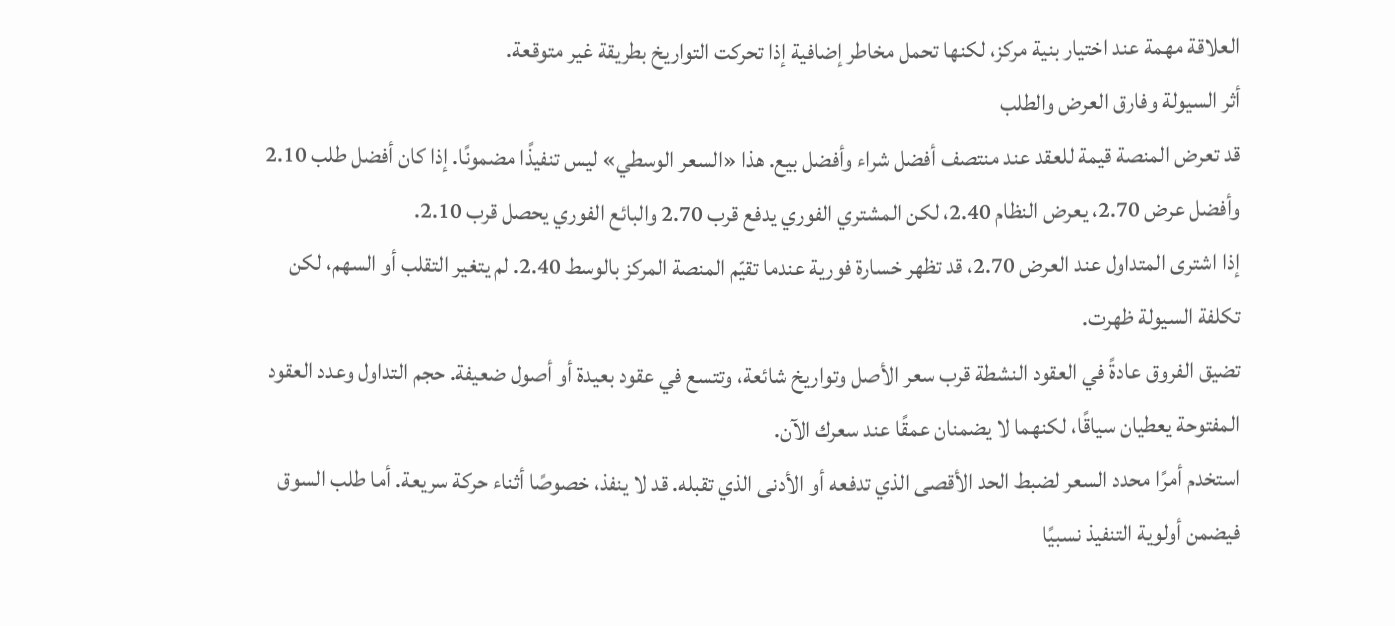العلاقة مهمة عند اختيار بنية مركز، لكنها تحمل مخاطر إضافية إذا تحركت التواريخ بطريقة غير متوقعة.
أثر السيولة وفارق العرض والطلب
قد تعرض المنصة قيمة للعقد عند منتصف أفضل شراء وأفضل بيع. هذا «السعر الوسطي» ليس تنفيذًا مضمونًا. إذا كان أفضل طلب 2.10 وأفضل عرض 2.70، يعرض النظام 2.40، لكن المشتري الفوري يدفع قرب 2.70 والبائع الفوري يحصل قرب 2.10.
إذا اشترى المتداول عند العرض 2.70، قد تظهر خسارة فورية عندما تقيّم المنصة المركز بالوسط 2.40. لم يتغير التقلب أو السهم، لكن تكلفة السيولة ظهرت.
تضيق الفروق عادةً في العقود النشطة قرب سعر الأصل وتواريخ شائعة، وتتسع في عقود بعيدة أو أصول ضعيفة. حجم التداول وعدد العقود المفتوحة يعطيان سياقًا، لكنهما لا يضمنان عمقًا عند سعرك الآن.
استخدم أمرًا محدد السعر لضبط الحد الأقصى الذي تدفعه أو الأدنى الذي تقبله. قد لا ينفذ، خصوصًا أثناء حركة سريعة. أما طلب السوق فيضمن أولوية التنفيذ نسبيًا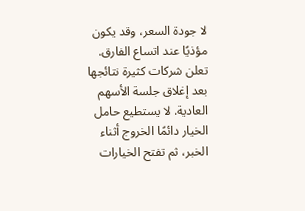لا جودة السعر، وقد يكون مؤذيًا عند اتساع الفارق.
تعلن شركات كثيرة نتائجها بعد إغلاق جلسة الأسهم العادية. لا يستطيع حامل الخيار دائمًا الخروج أثناء الخبر، ثم تفتح الخيارات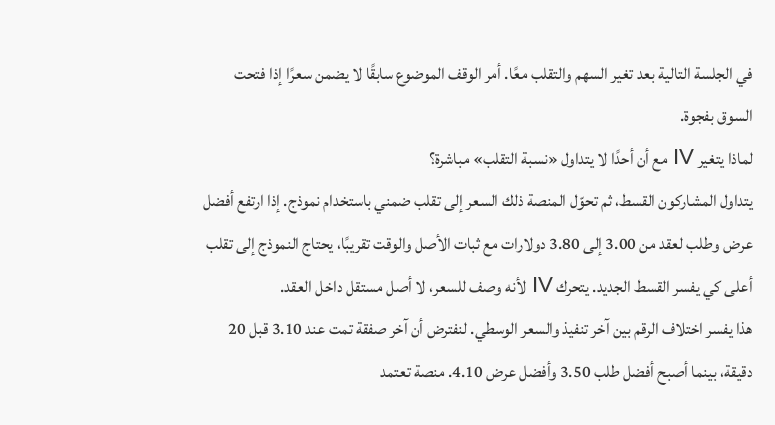في الجلسة التالية بعد تغير السهم والتقلب معًا. أمر الوقف الموضوع سابقًا لا يضمن سعرًا إذا فتحت السوق بفجوة.
لماذا يتغير IV مع أن أحدًا لا يتداول «نسبة التقلب» مباشرة؟
يتداول المشاركون القسط، ثم تحوّل المنصة ذلك السعر إلى تقلب ضمني باستخدام نموذج. إذا ارتفع أفضل عرض وطلب لعقد من 3.00 إلى 3.80 دولارات مع ثبات الأصل والوقت تقريبًا، يحتاج النموذج إلى تقلب أعلى كي يفسر القسط الجديد. يتحرك IV لأنه وصف للسعر، لا أصل مستقل داخل العقد.
هذا يفسر اختلاف الرقم بين آخر تنفيذ والسعر الوسطي. لنفترض أن آخر صفقة تمت عند 3.10 قبل 20 دقيقة، بينما أصبح أفضل طلب 3.50 وأفضل عرض 4.10. منصة تعتمد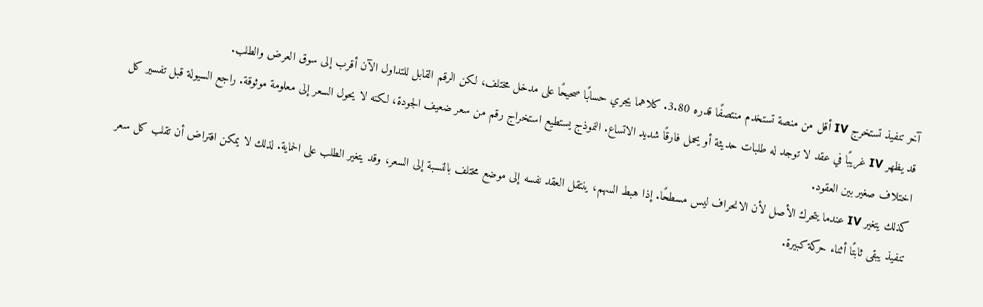آخر تنفيذ تستخرج IV أقل من منصة تستخدم منتصفًا قدره 3.80. كلاهما يجري حسابًا صحيحًا على مدخل مختلف، لكن الرقم القابل للتداول الآن أقرب إلى سوق العرض والطلب.
قد يظهر IV غريبًا في عقد لا توجد له طلبات حديثة أو يحمل فارقًا شديد الاتساع. النموذج يستطيع استخراج رقم من سعر ضعيف الجودة، لكنه لا يحول السعر إلى معلومة موثوقة. راجع السيولة قبل تفسير كل اختلاف صغير بين العقود.
كذلك يتغير IV عندما يتحرك الأصل لأن الانحراف ليس مسطحًا. إذا هبط السهم، ينتقل العقد نفسه إلى موضع مختلف بالنسبة إلى السعر، وقد يتغير الطلب على الحماية. لذلك لا يمكن افتراض أن تقلب كل سعر تنفيذ يبقى ثابتًا أثناء حركة كبيرة.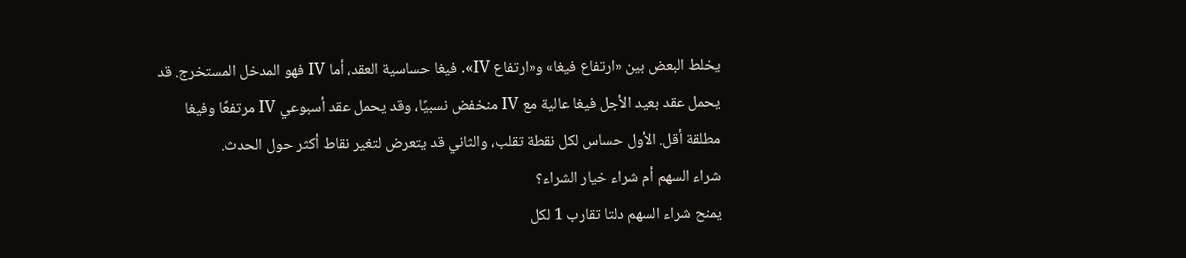يخلط البعض بين «ارتفاع فيغا» و«ارتفاع IV». فيغا حساسية العقد، أما IV فهو المدخل المستخرج. قد يحمل عقد بعيد الأجل فيغا عالية مع IV منخفض نسبيًا، وقد يحمل عقد أسبوعي IV مرتفعًا وفيغا مطلقة أقل. الأول حساس لكل نقطة تقلب، والثاني قد يتعرض لتغير نقاط أكثر حول الحدث.
شراء السهم أم شراء خيار الشراء؟
يمنح شراء السهم دلتا تقارب 1 لكل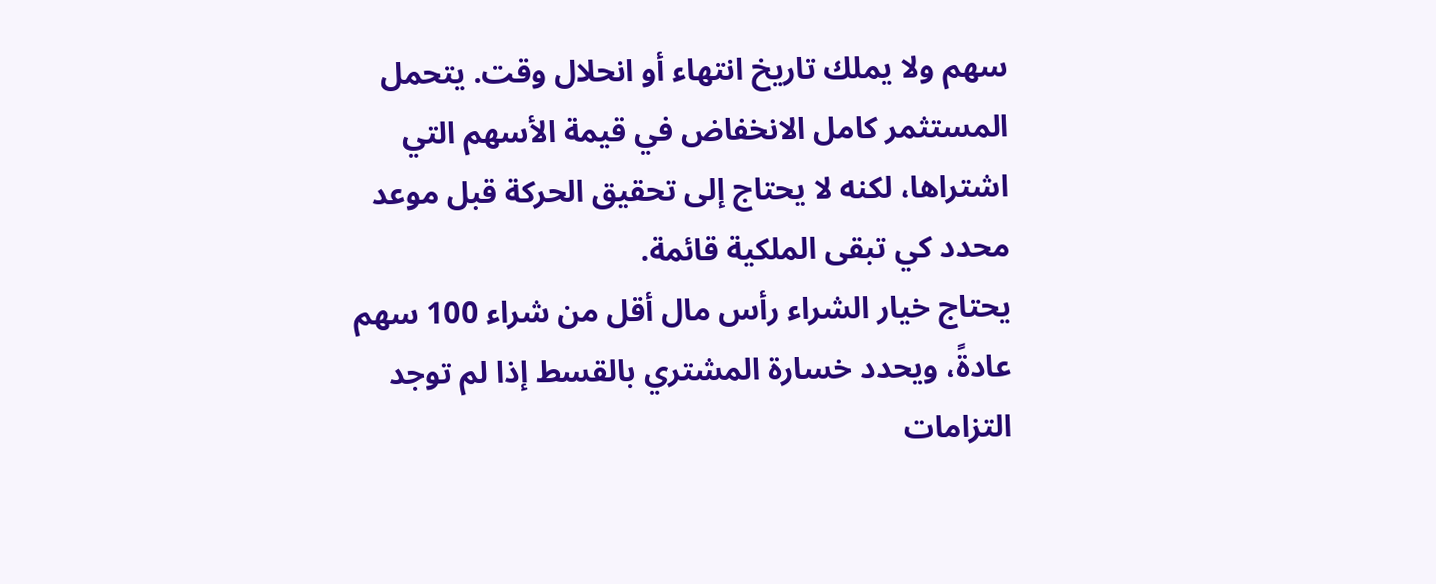سهم ولا يملك تاريخ انتهاء أو انحلال وقت. يتحمل المستثمر كامل الانخفاض في قيمة الأسهم التي اشتراها، لكنه لا يحتاج إلى تحقيق الحركة قبل موعد محدد كي تبقى الملكية قائمة.
يحتاج خيار الشراء رأس مال أقل من شراء 100 سهم عادةً، ويحدد خسارة المشتري بالقسط إذا لم توجد التزامات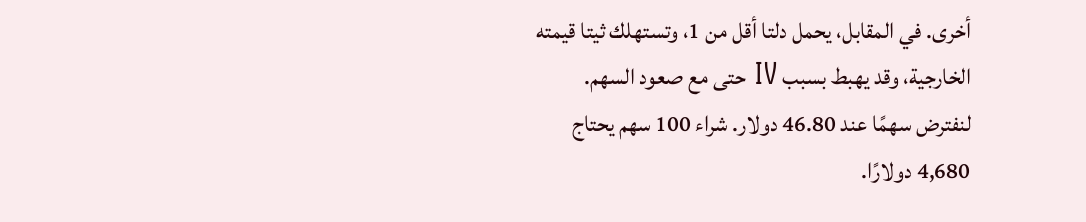أخرى. في المقابل، يحمل دلتا أقل من 1، وتستهلك ثيتا قيمته الخارجية، وقد يهبط بسبب IV حتى مع صعود السهم.
لنفترض سهمًا عند 46.80 دولار. شراء 100 سهم يحتاج 4,680 دولارًا.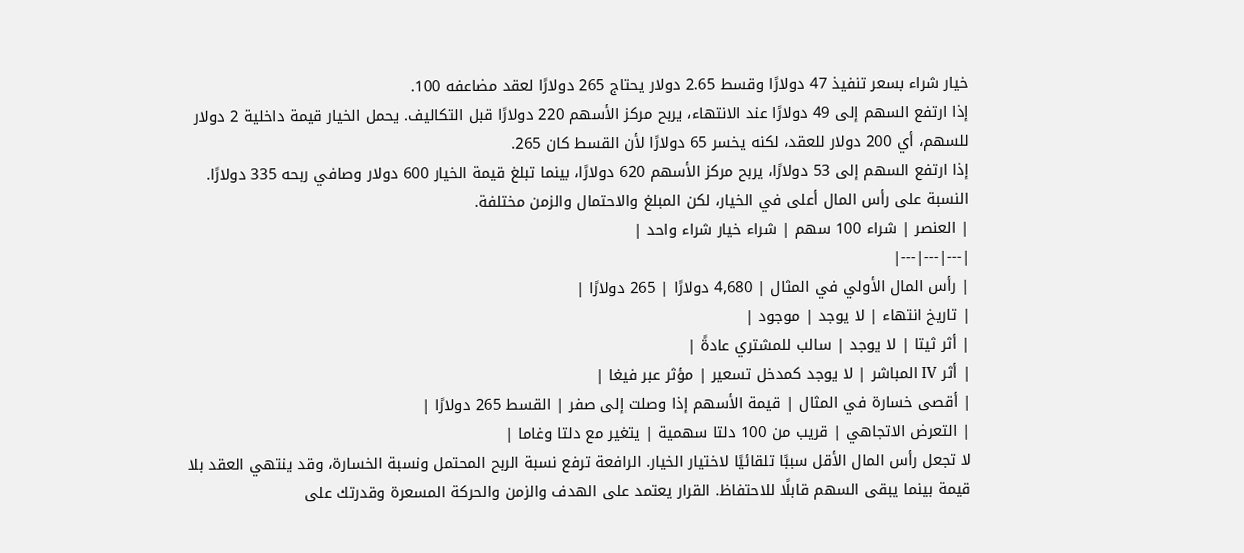خيار شراء بسعر تنفيذ 47 دولارًا وقسط 2.65 دولار يحتاج 265 دولارًا لعقد مضاعفه 100.
إذا ارتفع السهم إلى 49 دولارًا عند الانتهاء، يربح مركز الأسهم 220 دولارًا قبل التكاليف. يحمل الخيار قيمة داخلية 2 دولار للسهم، أي 200 دولار للعقد، لكنه يخسر 65 دولارًا لأن القسط كان 265.
إذا ارتفع السهم إلى 53 دولارًا، يربح مركز الأسهم 620 دولارًا، بينما تبلغ قيمة الخيار 600 دولار وصافي ربحه 335 دولارًا. النسبة على رأس المال أعلى في الخيار، لكن المبلغ والاحتمال والزمن مختلفة.
| العنصر | شراء 100 سهم | شراء خيار شراء واحد |
|---|---|---|
| رأس المال الأولي في المثال | 4,680 دولارًا | 265 دولارًا |
| تاريخ انتهاء | لا يوجد | موجود |
| أثر ثيتا | لا يوجد | سالب للمشتري عادةً |
| أثر IV المباشر | لا يوجد كمدخل تسعير | مؤثر عبر فيغا |
| أقصى خسارة في المثال | قيمة الأسهم إذا وصلت إلى صفر | القسط 265 دولارًا |
| التعرض الاتجاهي | قريب من 100 دلتا سهمية | يتغير مع دلتا وغاما |
لا تجعل رأس المال الأقل سببًا تلقائيًا لاختيار الخيار. الرافعة ترفع نسبة الربح المحتمل ونسبة الخسارة، وقد ينتهي العقد بلا قيمة بينما يبقى السهم قابلًا للاحتفاظ. القرار يعتمد على الهدف والزمن والحركة المسعرة وقدرتك على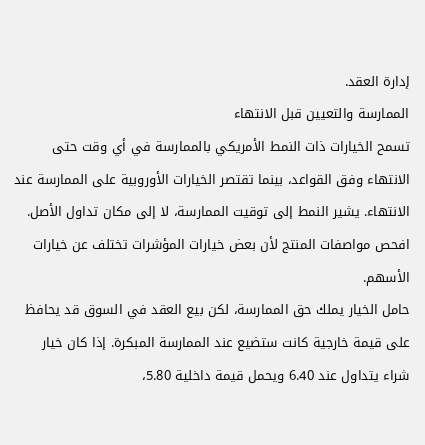إدارة العقد.
الممارسة والتعيين قبل الانتهاء
تسمح الخيارات ذات النمط الأمريكي بالممارسة في أي وقت حتى الانتهاء وفق القواعد، بينما تقتصر الخيارات الأوروبية على الممارسة عند الانتهاء. يشير النمط إلى توقيت الممارسة، لا إلى مكان تداول الأصل. افحص مواصفات المنتج لأن بعض خيارات المؤشرات تختلف عن خيارات الأسهم.
حامل الخيار يملك حق الممارسة، لكن بيع العقد في السوق قد يحافظ على قيمة خارجية كانت ستضيع عند الممارسة المبكرة. إذا كان خيار شراء يتداول عند 6.40 ويحمل قيمة داخلية 5.80،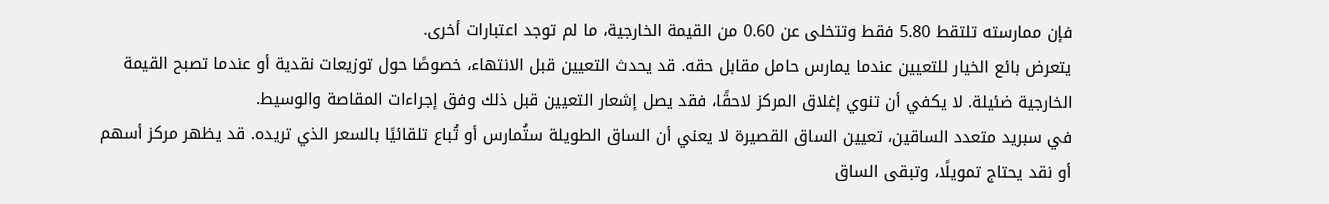فإن ممارسته تلتقط 5.80 فقط وتتخلى عن 0.60 من القيمة الخارجية، ما لم توجد اعتبارات أخرى.
يتعرض بائع الخيار للتعيين عندما يمارس حامل مقابل حقه. قد يحدث التعيين قبل الانتهاء، خصوصًا حول توزيعات نقدية أو عندما تصبح القيمة الخارجية ضئيلة. لا يكفي أن تنوي إغلاق المركز لاحقًا، فقد يصل إشعار التعيين قبل ذلك وفق إجراءات المقاصة والوسيط.
في سبريد متعدد الساقين، تعيين الساق القصيرة لا يعني أن الساق الطويلة ستُمارس أو تُباع تلقائيًا بالسعر الذي تريده. قد يظهر مركز أسهم أو نقد يحتاج تمويلًا، وتبقى الساق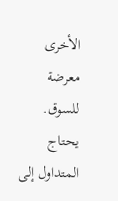الأخرى معرضة للسوق. يحتاج المتداول إلى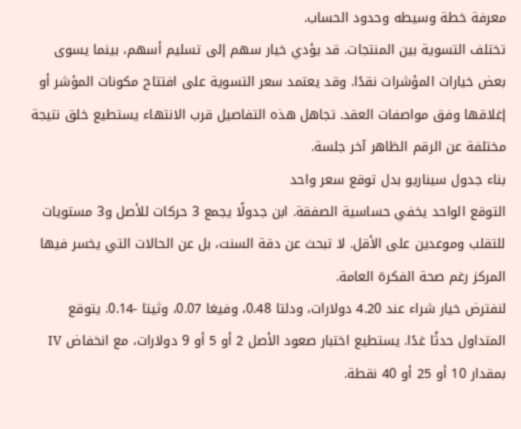معرفة خطة وسيطه وحدود الحساب.
تختلف التسوية بين المنتجات. قد يؤدي خيار سهم إلى تسليم أسهم، بينما يسوى بعض خيارات المؤشرات نقدًا. وقد يعتمد سعر التسوية على افتتاح مكونات المؤشر أو إغلاقها وفق مواصفات العقد. تجاهل هذه التفاصيل قرب الانتهاء يستطيع خلق نتيجة مختلفة عن الرقم الظاهر آخر جلسة.
بناء جدول سيناريو بدل توقع سعر واحد
التوقع الواحد يخفي حساسية الصفقة. ابن جدولًا يجمع 3 حركات للأصل و3 مستويات للتقلب وموعدين على الأقل. لا تبحث عن دقة السنت، بل عن الحالات التي يخسر فيها المركز رغم صحة الفكرة العامة.
لنفترض خيار شراء عند 4.20 دولارات، ودلتا 0.48، وفيغا 0.07، وثيتا -0.14. يتوقع المتداول حدثًا غدًا. يستطيع اختبار صعود الأصل 2 أو 5 أو 9 دولارات، مع انخفاض IV بمقدار 10 أو 25 أو 40 نقطة.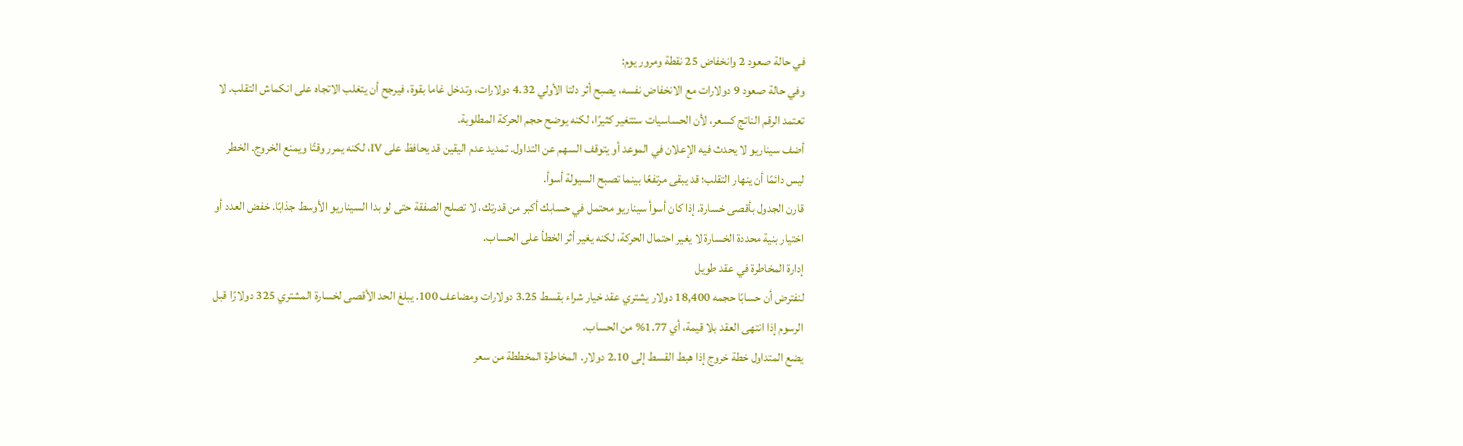في حالة صعود 2 وانخفاض 25 نقطة ومرور يوم:
وفي حالة صعود 9 دولارات مع الانخفاض نفسه، يصبح أثر دلتا الأولي 4.32 دولارات، وتدخل غاما بقوة، فيرجح أن يتغلب الاتجاه على انكماش التقلب. لا تعتمد الرقم الناتج كسعر، لأن الحساسيات ستتغير كثيرًا، لكنه يوضح حجم الحركة المطلوبة.
أضف سيناريو لا يحدث فيه الإعلان في الموعد أو يتوقف السهم عن التداول. تمديد عدم اليقين قد يحافظ على IV، لكنه يمرر وقتًا ويمنع الخروج. الخطر ليس دائمًا أن ينهار التقلب؛ قد يبقى مرتفعًا بينما تصبح السيولة أسوأ.
قارن الجدول بأقصى خسارة. إذا كان أسوأ سيناريو محتمل في حسابك أكبر من قدرتك، لا تصلح الصفقة حتى لو بدا السيناريو الأوسط جذابًا. خفض العدد أو اختيار بنية محددة الخسارة لا يغير احتمال الحركة، لكنه يغير أثر الخطأ على الحساب.
إدارة المخاطرة في عقد طويل
لنفترض أن حسابًا حجمه 18,400 دولار يشتري عقد خيار شراء بقسط 3.25 دولارات ومضاعف 100. يبلغ الحد الأقصى لخسارة المشتري 325 دولارًا قبل الرسوم إذا انتهى العقد بلا قيمة، أي 1.77% من الحساب.
يضع المتداول خطة خروج إذا هبط القسط إلى 2.10 دولار. المخاطرة المخططة من سعر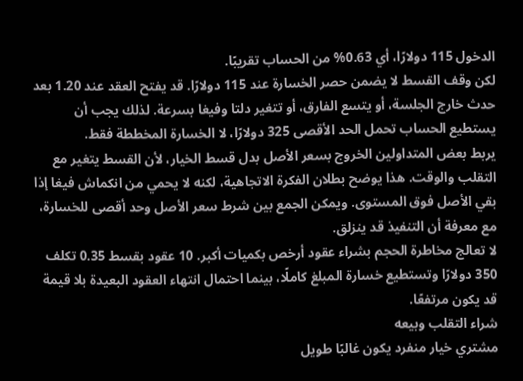الدخول 115 دولارًا، أي 0.63% من الحساب تقريبًا.
لكن وقف القسط لا يضمن حصر الخسارة عند 115 دولارًا. قد يفتح العقد عند 1.20 بعد حدث خارج الجلسة، أو يتسع الفارق، أو تتغير دلتا وفيغا بسرعة. لذلك يجب أن يستطيع الحساب تحمل الحد الأقصى 325 دولارًا، لا الخسارة المخططة فقط.
يربط بعض المتداولين الخروج بسعر الأصل بدل قسط الخيار، لأن القسط يتغير مع التقلب والوقت. هذا يوضح بطلان الفكرة الاتجاهية، لكنه لا يحمي من انكماش فيغا إذا بقي الأصل فوق المستوى. ويمكن الجمع بين شرط سعر الأصل وحد أقصى للخسارة، مع معرفة أن التنفيذ قد ينزلق.
لا تعالج مخاطرة الحجم بشراء عقود أرخص بكميات أكبر. 10 عقود بقسط 0.35 تكلف 350 دولارًا وتستطيع خسارة المبلغ كاملًا، بينما احتمال انتهاء العقود البعيدة بلا قيمة قد يكون مرتفعًا.
شراء التقلب وبيعه
مشتري خيار منفرد يكون غالبًا طويل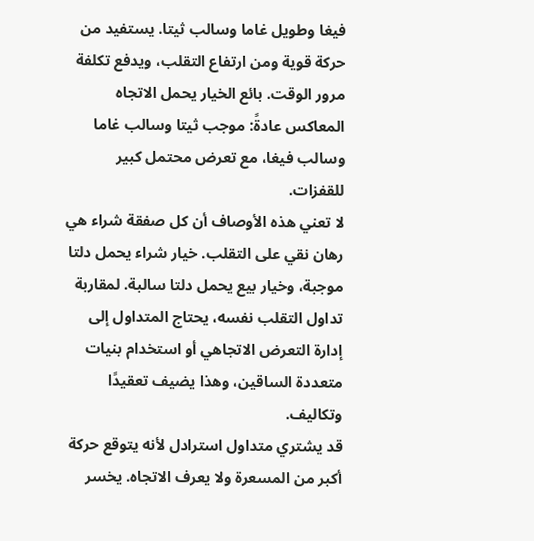فيغا وطويل غاما وسالب ثيتا. يستفيد من حركة قوية ومن ارتفاع التقلب، ويدفع تكلفة مرور الوقت. بائع الخيار يحمل الاتجاه المعاكس عادةً: موجب ثيتا وسالب غاما وسالب فيغا، مع تعرض محتمل كبير للقفزات.
لا تعني هذه الأوصاف أن كل صفقة شراء هي رهان نقي على التقلب. خيار شراء يحمل دلتا موجبة، وخيار بيع يحمل دلتا سالبة. لمقاربة تداول التقلب نفسه، يحتاج المتداول إلى إدارة التعرض الاتجاهي أو استخدام بنيات متعددة الساقين، وهذا يضيف تعقيدًا وتكاليف.
قد يشتري متداول استرادل لأنه يتوقع حركة أكبر من المسعرة ولا يعرف الاتجاه. يخسر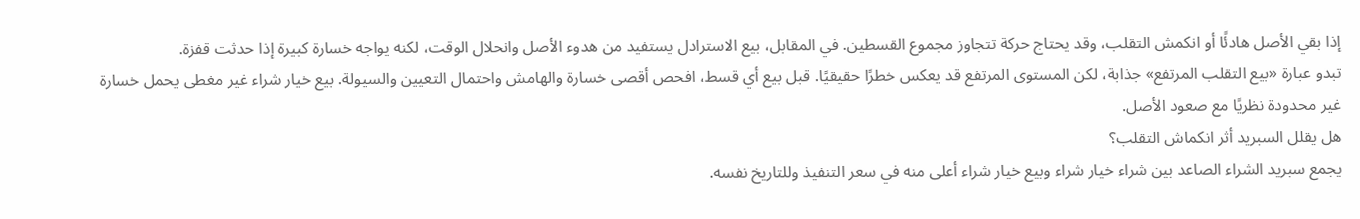إذا بقي الأصل هادئًا أو انكمش التقلب، وقد يحتاج حركة تتجاوز مجموع القسطين. في المقابل، بيع الاسترادل يستفيد من هدوء الأصل وانحلال الوقت، لكنه يواجه خسارة كبيرة إذا حدثت قفزة.
تبدو عبارة «بيع التقلب المرتفع» جذابة، لكن المستوى المرتفع قد يعكس خطرًا حقيقيًا. قبل بيع أي قسط، افحص أقصى خسارة والهامش واحتمال التعيين والسيولة. بيع خيار شراء غير مغطى يحمل خسارة غير محدودة نظريًا مع صعود الأصل.
هل يقلل السبريد أثر انكماش التقلب؟
يجمع سبريد الشراء الصاعد بين شراء خيار شراء وبيع خيار شراء أعلى منه في سعر التنفيذ وللتاريخ نفسه.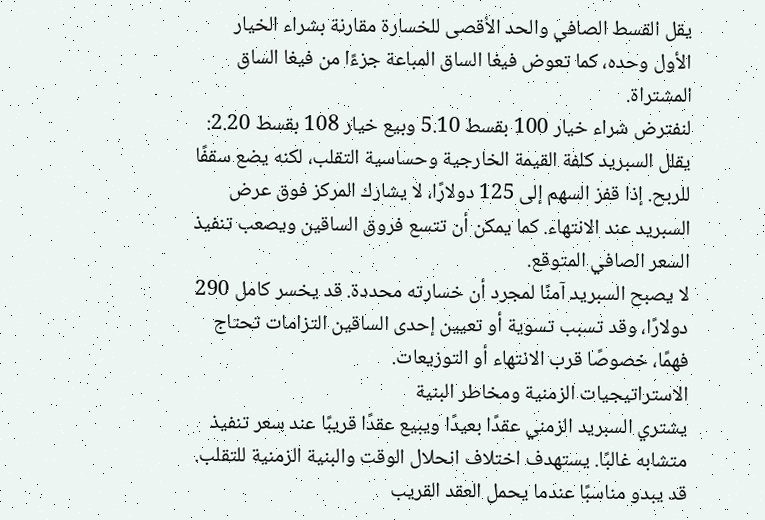يقل القسط الصافي والحد الأقصى للخسارة مقارنة بشراء الخيار الأول وحده، كما تعوض فيغا الساق المباعة جزءًا من فيغا الساق المشتراة.
لنفترض شراء خيار 100 بقسط 5.10 وبيع خيار 108 بقسط 2.20:
يقلل السبريد كلفة القيمة الخارجية وحساسية التقلب، لكنه يضع سقفًا للربح. إذا قفز السهم إلى 125 دولارًا، لا يشارك المركز فوق عرض السبريد عند الانتهاء. كما يمكن أن تتسع فروق الساقين ويصعب تنفيذ السعر الصافي المتوقع.
لا يصبح السبريد آمنًا لمجرد أن خسارته محددة. قد يخسر كامل 290 دولارًا، وقد تسبب تسوية أو تعيين إحدى الساقين التزامات تحتاج فهمًا، خصوصًا قرب الانتهاء أو التوزيعات.
الاستراتيجيات الزمنية ومخاطر البنية
يشتري السبريد الزمني عقدًا بعيدًا ويبيع عقدًا قريبًا عند سعر تنفيذ متشابه غالبًا. يستهدف اختلاف انحلال الوقت والبنية الزمنية للتقلب. قد يبدو مناسبًا عندما يحمل العقد القريب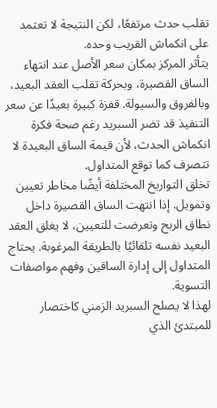تقلب حدث مرتفعًا، لكن النتيجة لا تعتمد على انكماش القريب وحده.
يتأثر المركز بمكان سعر الأصل عند انتهاء الساق القصيرة، وبحركة تقلب العقد البعيد، وبالفروق والسيولة. قفزة كبيرة بعيدًا عن سعر التنفيذ قد تضر السبريد رغم صحة فكرة انكماش الحدث، لأن قيمة الساق البعيدة لا تتصرف كما توقع المتداول.
تخلق التواريخ المختلفة أيضًا مخاطر تعيين وتمويل. إذا انتهت الساق القصيرة داخل نطاق الربح وتعرضت للتعيين، لا يغلق العقد البعيد نفسه تلقائيًا بالطريقة المرغوبة. يحتاج المتداول إلى إدارة الساقين وفهم مواصفات التسوية.
لهذا لا يصلح السبريد الزمني كاختصار للمبتدئ الذي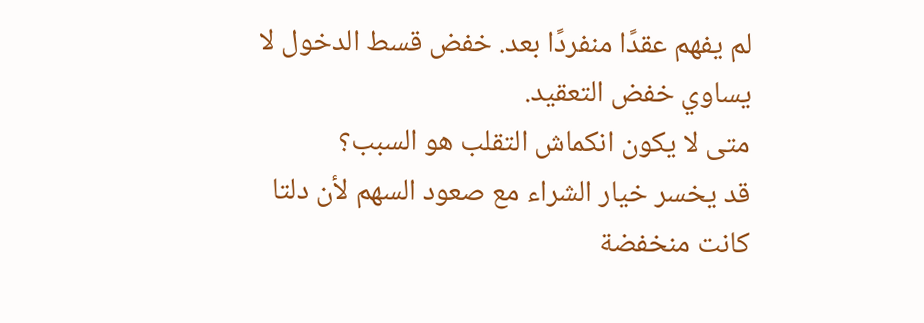لم يفهم عقدًا منفردًا بعد. خفض قسط الدخول لا يساوي خفض التعقيد.
متى لا يكون انكماش التقلب هو السبب؟
قد يخسر خيار الشراء مع صعود السهم لأن دلتا كانت منخفضة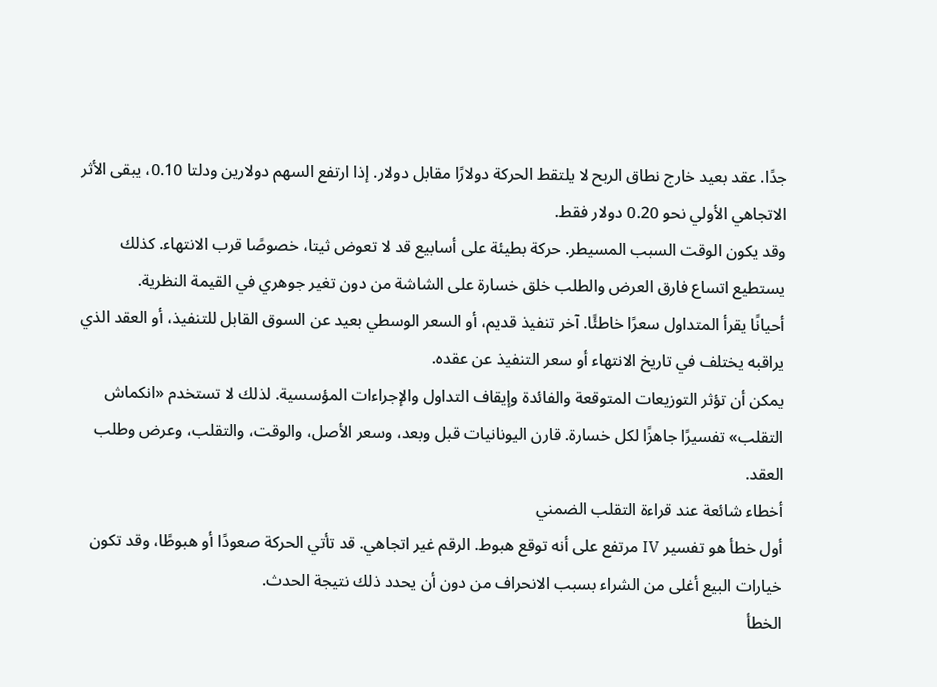جدًا. عقد بعيد خارج نطاق الربح لا يلتقط الحركة دولارًا مقابل دولار. إذا ارتفع السهم دولارين ودلتا 0.10، يبقى الأثر الاتجاهي الأولي نحو 0.20 دولار فقط.
وقد يكون الوقت السبب المسيطر. حركة بطيئة على أسابيع قد لا تعوض ثيتا، خصوصًا قرب الانتهاء. كذلك يستطيع اتساع فارق العرض والطلب خلق خسارة على الشاشة من دون تغير جوهري في القيمة النظرية.
أحيانًا يقرأ المتداول سعرًا خاطئًا. آخر تنفيذ قديم، أو السعر الوسطي بعيد عن السوق القابل للتنفيذ، أو العقد الذي يراقبه يختلف في تاريخ الانتهاء أو سعر التنفيذ عن عقده.
يمكن أن تؤثر التوزيعات المتوقعة والفائدة وإيقاف التداول والإجراءات المؤسسية. لذلك لا تستخدم «انكماش التقلب» تفسيرًا جاهزًا لكل خسارة. قارن اليونانيات قبل وبعد، وسعر الأصل، والوقت، والتقلب، وعرض وطلب العقد.
أخطاء شائعة عند قراءة التقلب الضمني
أول خطأ هو تفسير IV مرتفع على أنه توقع هبوط. الرقم غير اتجاهي. قد تأتي الحركة صعودًا أو هبوطًا، وقد تكون خيارات البيع أغلى من الشراء بسبب الانحراف من دون أن يحدد ذلك نتيجة الحدث.
الخطأ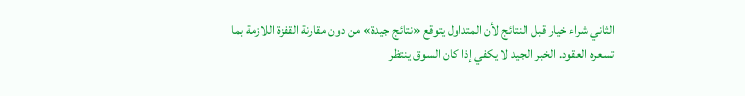الثاني شراء خيار قبل النتائج لأن المتداول يتوقع «نتائج جيدة» من دون مقارنة القفزة اللازمة بما تسعره العقود. الخبر الجيد لا يكفي إذا كان السوق ينتظر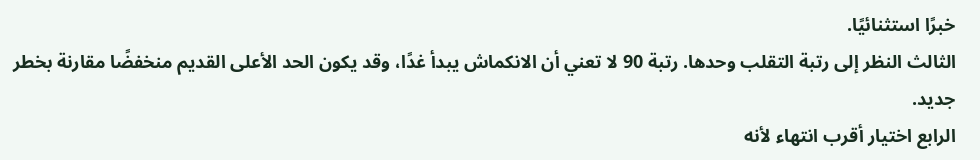خبرًا استثنائيًا.
الثالث النظر إلى رتبة التقلب وحدها. رتبة 90 لا تعني أن الانكماش يبدأ غدًا، وقد يكون الحد الأعلى القديم منخفضًا مقارنة بخطر جديد.
الرابع اختيار أقرب انتهاء لأنه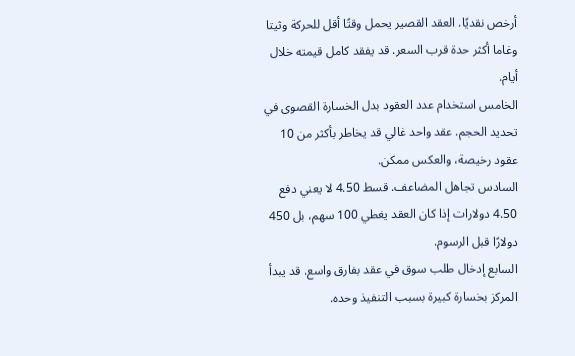أرخص نقديًا. العقد القصير يحمل وقتًا أقل للحركة وثيتا وغاما أكثر حدة قرب السعر. قد يفقد كامل قيمته خلال أيام.
الخامس استخدام عدد العقود بدل الخسارة القصوى في تحديد الحجم. عقد واحد غالي قد يخاطر بأكثر من 10 عقود رخيصة، والعكس ممكن.
السادس تجاهل المضاعف. قسط 4.50 لا يعني دفع 4.50 دولارات إذا كان العقد يغطي 100 سهم، بل 450 دولارًا قبل الرسوم.
السابع إدخال طلب سوق في عقد بفارق واسع. قد يبدأ المركز بخسارة كبيرة بسبب التنفيذ وحده.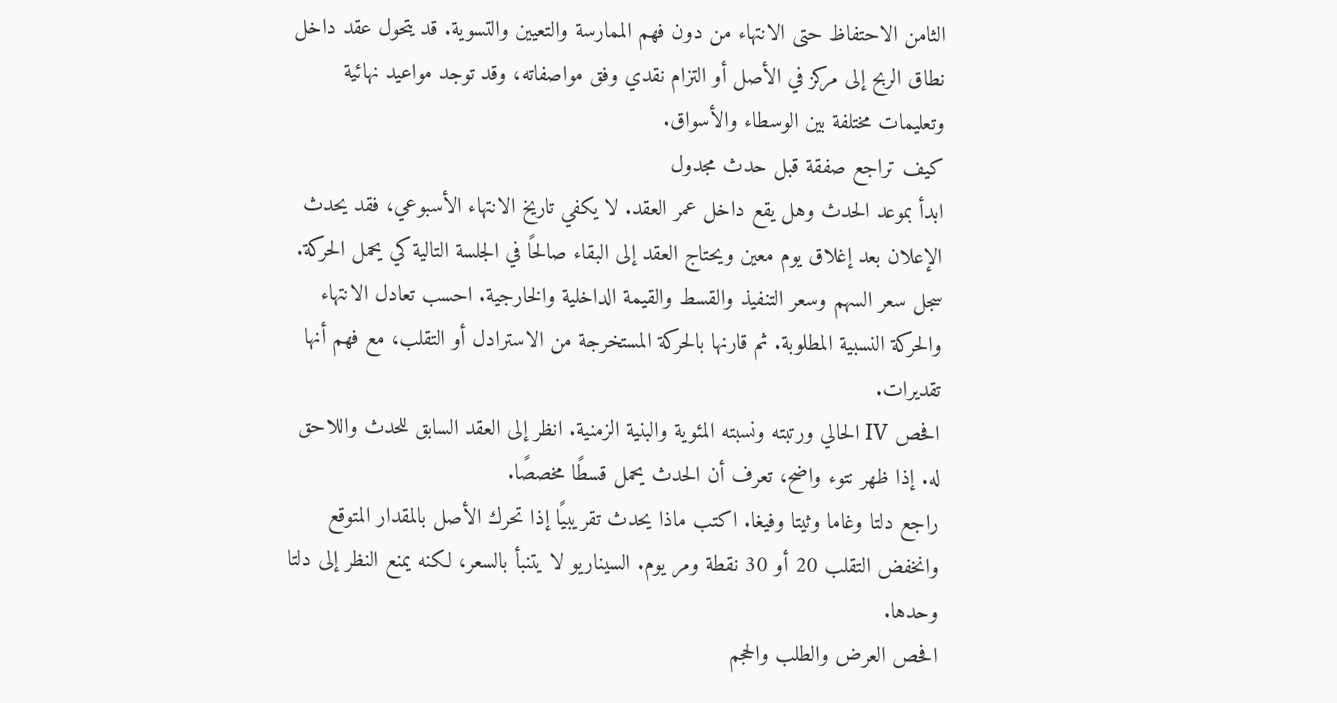الثامن الاحتفاظ حتى الانتهاء من دون فهم الممارسة والتعيين والتسوية. قد يتحول عقد داخل نطاق الربح إلى مركز في الأصل أو التزام نقدي وفق مواصفاته، وقد توجد مواعيد نهائية وتعليمات مختلفة بين الوسطاء والأسواق.
كيف تراجع صفقة قبل حدث مجدول
ابدأ بموعد الحدث وهل يقع داخل عمر العقد. لا يكفي تاريخ الانتهاء الأسبوعي، فقد يحدث الإعلان بعد إغلاق يوم معين ويحتاج العقد إلى البقاء صالحًا في الجلسة التالية كي يحمل الحركة.
سجل سعر السهم وسعر التنفيذ والقسط والقيمة الداخلية والخارجية. احسب تعادل الانتهاء والحركة النسبية المطلوبة. ثم قارنها بالحركة المستخرجة من الاسترادل أو التقلب، مع فهم أنها تقديرات.
افحص IV الحالي ورتبته ونسبته المئوية والبنية الزمنية. انظر إلى العقد السابق للحدث واللاحق له. إذا ظهر نتوء واضح، تعرف أن الحدث يحمل قسطًا مخصصًا.
راجع دلتا وغاما وثيتا وفيغا. اكتب ماذا يحدث تقريبيًا إذا تحرك الأصل بالمقدار المتوقع وانخفض التقلب 20 أو 30 نقطة ومر يوم. السيناريو لا يتنبأ بالسعر، لكنه يمنع النظر إلى دلتا وحدها.
افحص العرض والطلب والحجم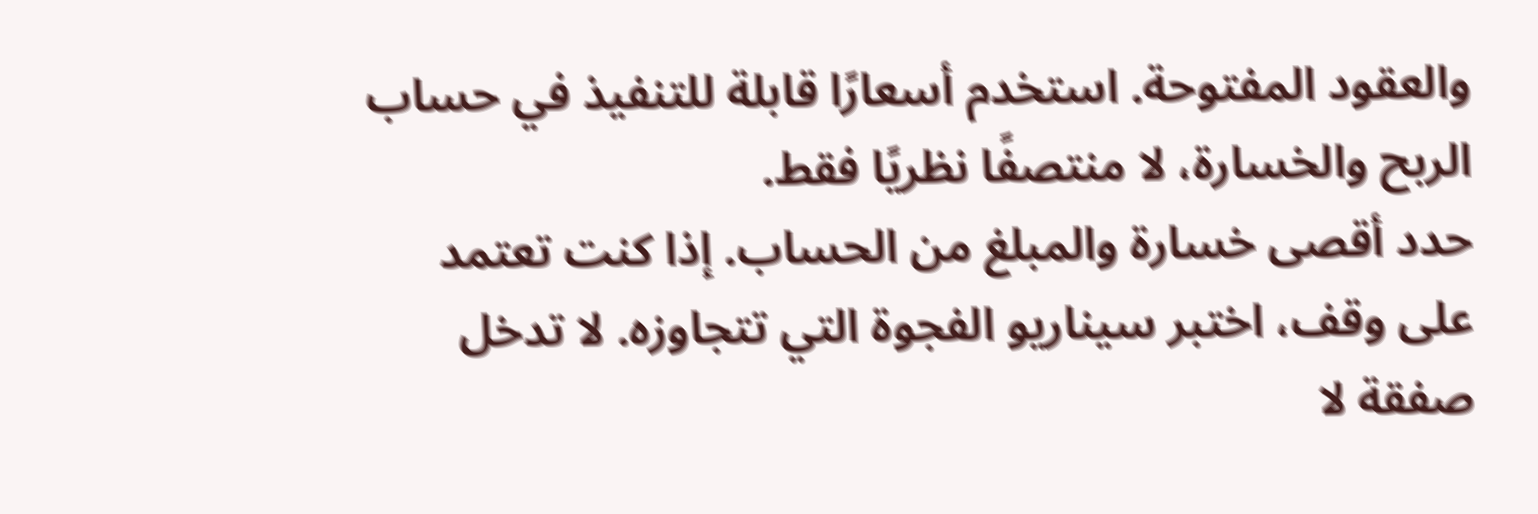والعقود المفتوحة. استخدم أسعارًا قابلة للتنفيذ في حساب الربح والخسارة، لا منتصفًا نظريًا فقط.
حدد أقصى خسارة والمبلغ من الحساب. إذا كنت تعتمد على وقف، اختبر سيناريو الفجوة التي تتجاوزه. لا تدخل صفقة لا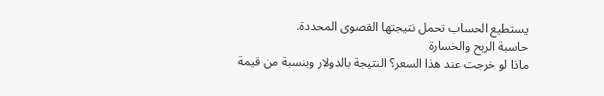يستطيع الحساب تحمل نتيجتها القصوى المحددة.
حاسبة الربح والخسارة
ماذا لو خرجت عند هذا السعر؟ النتيجة بالدولار وبنسبة من قيمة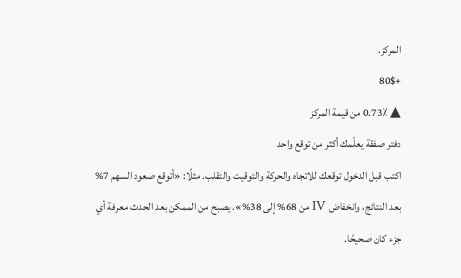المركز.
+80$
▲ 0.73٪ من قيمة المركز
دفتر صفقة يعلّمك أكثر من توقع واحد
اكتب قبل الدخول توقعك للاتجاه والحركة والتوقيت والتقلب. مثلًا: «أتوقع صعود السهم 7% بعد النتائج، وانخفاض IV من 68% إلى 38%». يصبح من الممكن بعد الحدث معرفة أي جزء كان صحيحًا.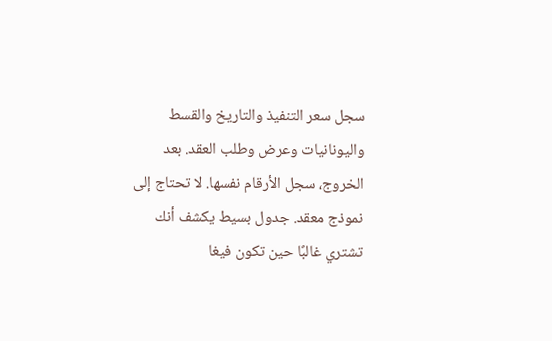سجل سعر التنفيذ والتاريخ والقسط واليونانيات وعرض وطلب العقد. بعد الخروج، سجل الأرقام نفسها. لا تحتاج إلى نموذج معقد. جدول بسيط يكشف أنك تشتري غالبًا حين تكون فيغا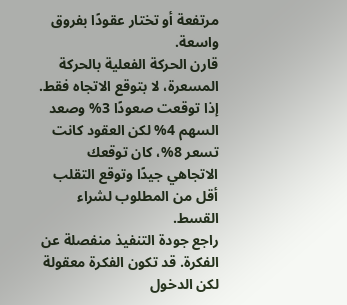مرتفعة أو تختار عقودًا بفروق واسعة.
قارن الحركة الفعلية بالحركة المسعرة، لا بتوقع الاتجاه فقط. إذا توقعت صعودًا 3% وصعد السهم 4% لكن العقود كانت تسعر 8%، كان توقعك الاتجاهي جيدًا وتوقع التقلب أقل من المطلوب لشراء القسط.
راجع جودة التنفيذ منفصلة عن الفكرة. قد تكون الفكرة معقولة لكن الدخول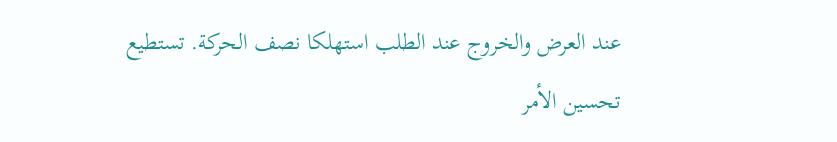عند العرض والخروج عند الطلب استهلكا نصف الحركة. تستطيع تحسين الأمر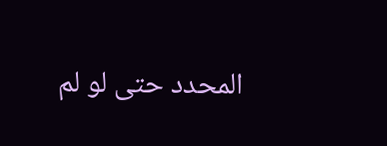المحدد حتى لو لم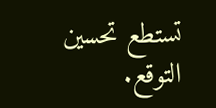تستطع تحسين التوقع.